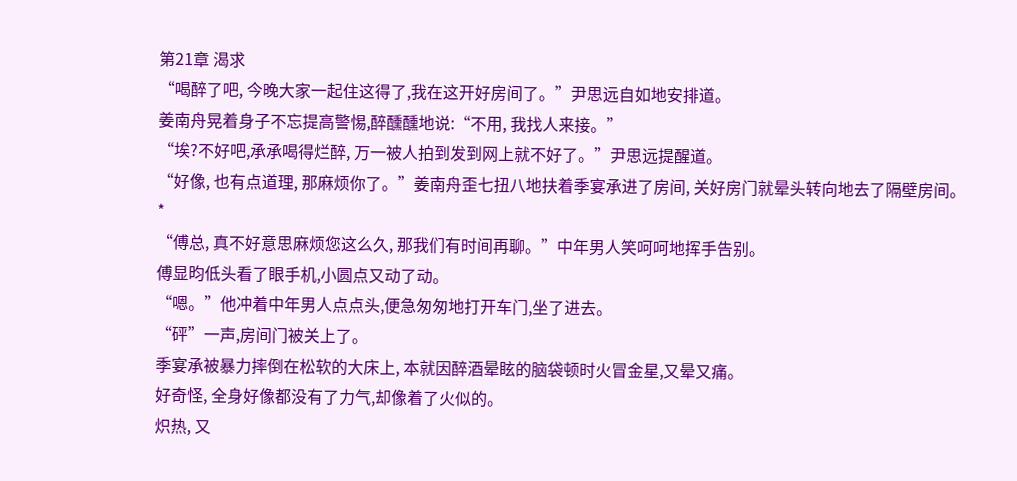第21章 渴求
“喝醉了吧, 今晚大家一起住这得了,我在这开好房间了。”尹思远自如地安排道。
姜南舟晃着身子不忘提高警惕,醉醺醺地说:“不用, 我找人来接。”
“埃?不好吧,承承喝得烂醉, 万一被人拍到发到网上就不好了。”尹思远提醒道。
“好像, 也有点道理, 那麻烦你了。”姜南舟歪七扭八地扶着季宴承进了房间, 关好房门就晕头转向地去了隔壁房间。
*
“傅总, 真不好意思麻烦您这么久, 那我们有时间再聊。”中年男人笑呵呵地挥手告别。
傅显昀低头看了眼手机,小圆点又动了动。
“嗯。”他冲着中年男人点点头,便急匆匆地打开车门,坐了进去。
“砰”一声,房间门被关上了。
季宴承被暴力摔倒在松软的大床上, 本就因醉酒晕眩的脑袋顿时火冒金星,又晕又痛。
好奇怪, 全身好像都没有了力气,却像着了火似的。
炽热, 又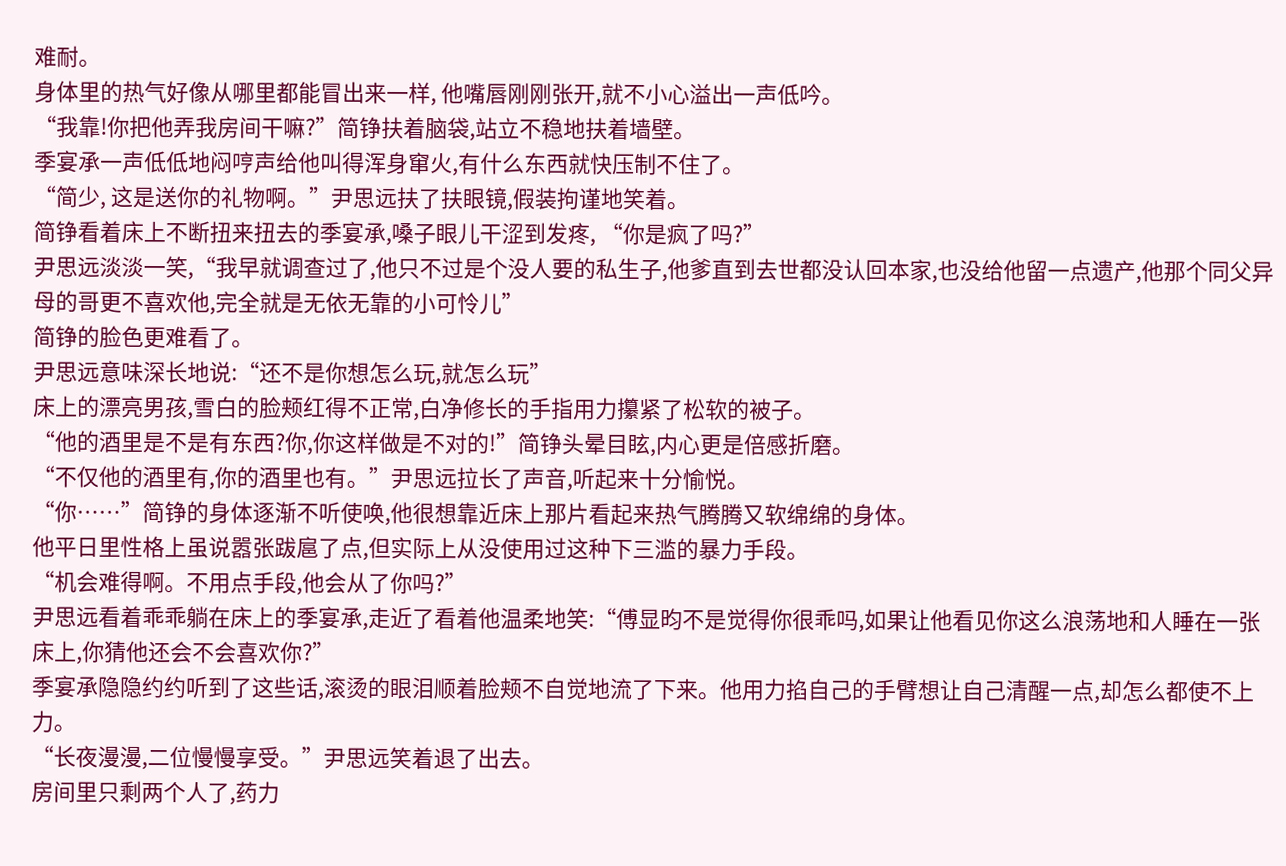难耐。
身体里的热气好像从哪里都能冒出来一样, 他嘴唇刚刚张开,就不小心溢出一声低吟。
“我靠!你把他弄我房间干嘛?”简铮扶着脑袋,站立不稳地扶着墙壁。
季宴承一声低低地闷哼声给他叫得浑身窜火,有什么东西就快压制不住了。
“简少, 这是送你的礼物啊。”尹思远扶了扶眼镜,假装拘谨地笑着。
简铮看着床上不断扭来扭去的季宴承,嗓子眼儿干涩到发疼, “你是疯了吗?”
尹思远淡淡一笑,“我早就调查过了,他只不过是个没人要的私生子,他爹直到去世都没认回本家,也没给他留一点遗产,他那个同父异母的哥更不喜欢他,完全就是无依无靠的小可怜儿”
简铮的脸色更难看了。
尹思远意味深长地说:“还不是你想怎么玩,就怎么玩”
床上的漂亮男孩,雪白的脸颊红得不正常,白净修长的手指用力攥紧了松软的被子。
“他的酒里是不是有东西?你,你这样做是不对的!”简铮头晕目眩,内心更是倍感折磨。
“不仅他的酒里有,你的酒里也有。”尹思远拉长了声音,听起来十分愉悦。
“你……”简铮的身体逐渐不听使唤,他很想靠近床上那片看起来热气腾腾又软绵绵的身体。
他平日里性格上虽说嚣张跋扈了点,但实际上从没使用过这种下三滥的暴力手段。
“机会难得啊。不用点手段,他会从了你吗?”
尹思远看着乖乖躺在床上的季宴承,走近了看着他温柔地笑:“傅显昀不是觉得你很乖吗,如果让他看见你这么浪荡地和人睡在一张床上,你猜他还会不会喜欢你?”
季宴承隐隐约约听到了这些话,滚烫的眼泪顺着脸颊不自觉地流了下来。他用力掐自己的手臂想让自己清醒一点,却怎么都使不上力。
“长夜漫漫,二位慢慢享受。”尹思远笑着退了出去。
房间里只剩两个人了,药力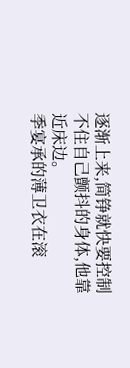逐渐上来,简铮就快要控制不住自己颤抖的身体,他靠近床边。
季宴承的薄卫衣在滚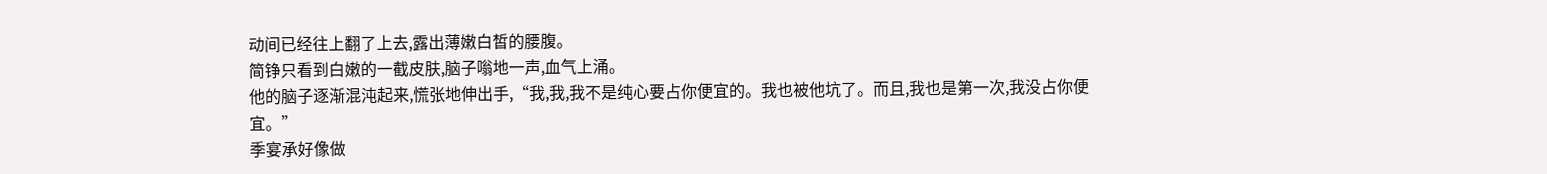动间已经往上翻了上去,露出薄嫩白皙的腰腹。
简铮只看到白嫩的一截皮肤,脑子嗡地一声,血气上涌。
他的脑子逐渐混沌起来,慌张地伸出手,“我,我,我不是纯心要占你便宜的。我也被他坑了。而且,我也是第一次,我没占你便宜。”
季宴承好像做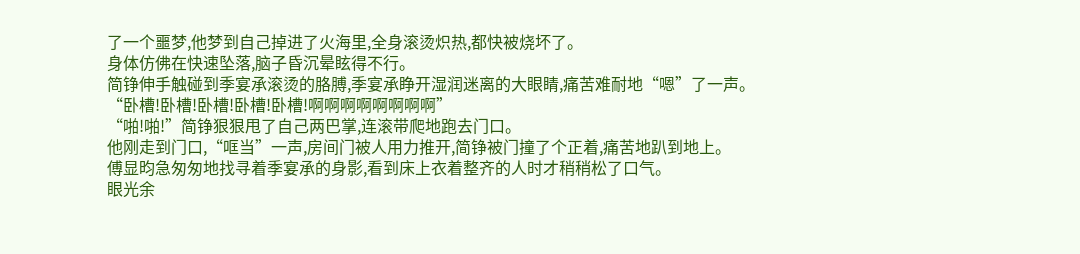了一个噩梦,他梦到自己掉进了火海里,全身滚烫炽热,都快被烧坏了。
身体仿佛在快速坠落,脑子昏沉晕眩得不行。
简铮伸手触碰到季宴承滚烫的胳膊,季宴承睁开湿润迷离的大眼睛,痛苦难耐地“嗯”了一声。
“卧槽!卧槽!卧槽!卧槽!卧槽!啊啊啊啊啊啊啊啊”
“啪!啪!”简铮狠狠甩了自己两巴掌,连滚带爬地跑去门口。
他刚走到门口,“哐当”一声,房间门被人用力推开,简铮被门撞了个正着,痛苦地趴到地上。
傅显昀急匆匆地找寻着季宴承的身影,看到床上衣着整齐的人时才稍稍松了口气。
眼光余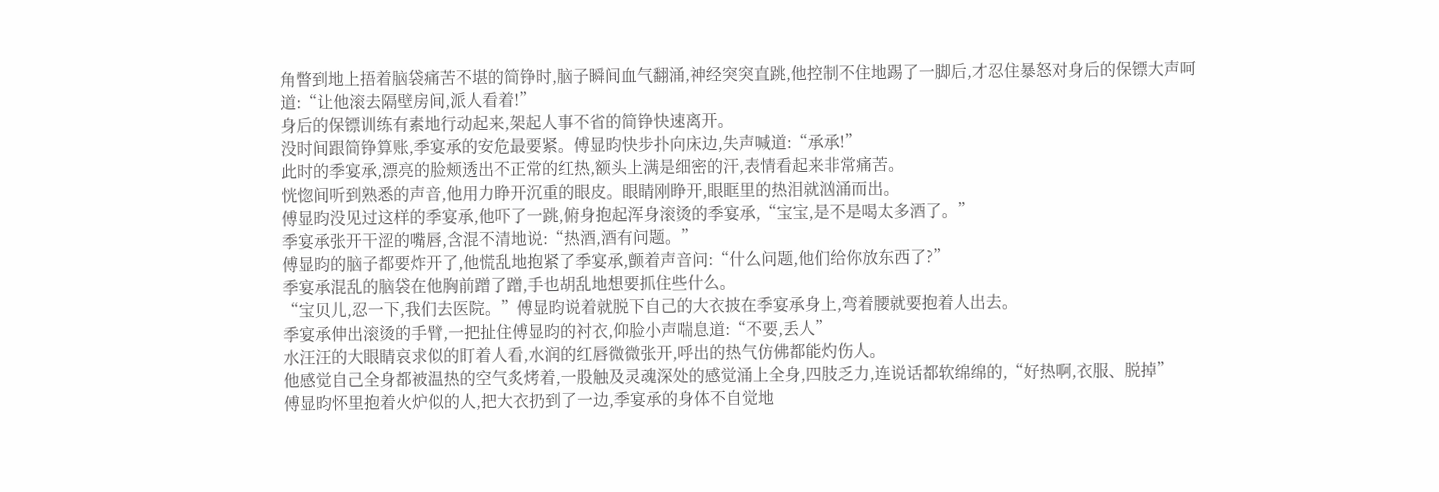角瞥到地上捂着脑袋痛苦不堪的简铮时,脑子瞬间血气翻涌,神经突突直跳,他控制不住地踢了一脚后,才忍住暴怒对身后的保镖大声呵道:“让他滚去隔壁房间,派人看着!”
身后的保镖训练有素地行动起来,架起人事不省的简铮快速离开。
没时间跟简铮算账,季宴承的安危最要紧。傅显昀快步扑向床边,失声喊道:“承承!”
此时的季宴承,漂亮的脸颊透出不正常的红热,额头上满是细密的汗,表情看起来非常痛苦。
恍惚间听到熟悉的声音,他用力睁开沉重的眼皮。眼睛刚睁开,眼眶里的热泪就汹涌而出。
傅显昀没见过这样的季宴承,他吓了一跳,俯身抱起浑身滚烫的季宴承,“宝宝,是不是喝太多酒了。”
季宴承张开干涩的嘴唇,含混不清地说:“热酒,酒有问题。”
傅显昀的脑子都要炸开了,他慌乱地抱紧了季宴承,颤着声音问:“什么问题,他们给你放东西了?”
季宴承混乱的脑袋在他胸前蹭了蹭,手也胡乱地想要抓住些什么。
“宝贝儿,忍一下,我们去医院。”傅显昀说着就脱下自己的大衣披在季宴承身上,弯着腰就要抱着人出去。
季宴承伸出滚烫的手臂,一把扯住傅显昀的衬衣,仰脸小声喘息道:“不要,丢人”
水汪汪的大眼睛哀求似的盯着人看,水润的红唇微微张开,呼出的热气仿佛都能灼伤人。
他感觉自己全身都被温热的空气炙烤着,一股触及灵魂深处的感觉涌上全身,四肢乏力,连说话都软绵绵的,“好热啊,衣服、脱掉”
傅显昀怀里抱着火炉似的人,把大衣扔到了一边,季宴承的身体不自觉地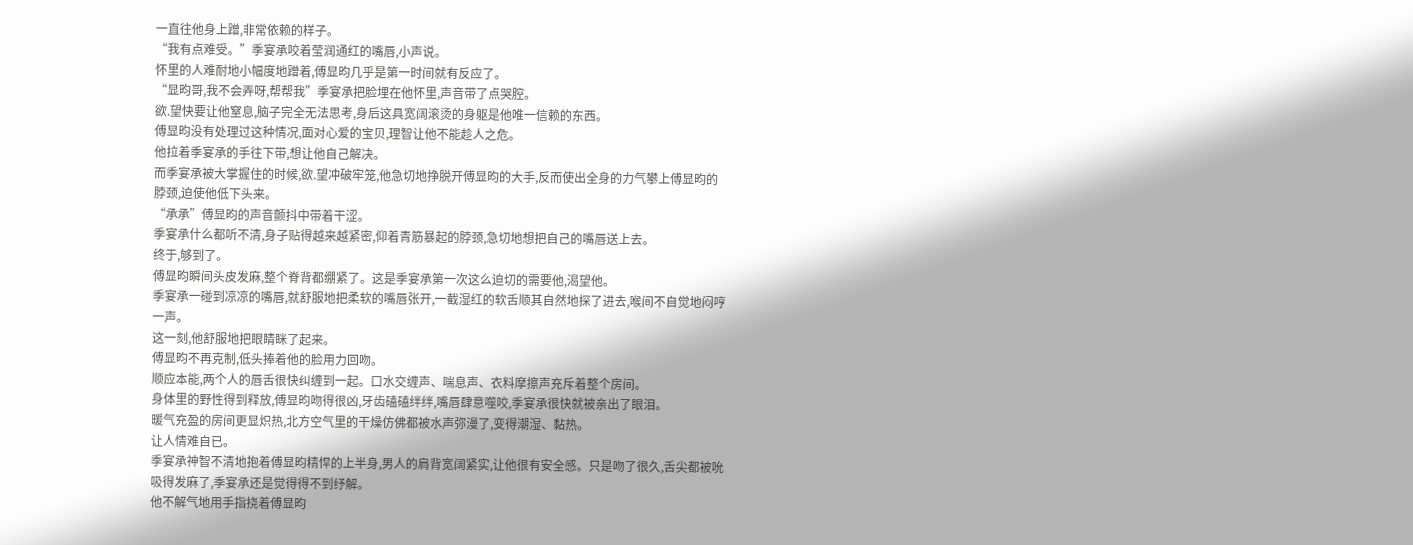一直往他身上蹭,非常依赖的样子。
“我有点难受。”季宴承咬着莹润通红的嘴唇,小声说。
怀里的人难耐地小幅度地蹭着,傅显昀几乎是第一时间就有反应了。
“显昀哥,我不会弄呀,帮帮我”季宴承把脸埋在他怀里,声音带了点哭腔。
欲.望快要让他窒息,脑子完全无法思考,身后这具宽阔滚烫的身躯是他唯一信赖的东西。
傅显昀没有处理过这种情况,面对心爱的宝贝,理智让他不能趁人之危。
他拉着季宴承的手往下带,想让他自己解决。
而季宴承被大掌握住的时候,欲.望冲破牢笼,他急切地挣脱开傅显昀的大手,反而使出全身的力气攀上傅显昀的脖颈,迫使他低下头来。
“承承”傅显昀的声音颤抖中带着干涩。
季宴承什么都听不清,身子贴得越来越紧密,仰着青筋暴起的脖颈,急切地想把自己的嘴唇送上去。
终于,够到了。
傅显昀瞬间头皮发麻,整个脊背都绷紧了。这是季宴承第一次这么迫切的需要他,渴望他。
季宴承一碰到凉凉的嘴唇,就舒服地把柔软的嘴唇张开,一截湿红的软舌顺其自然地探了进去,喉间不自觉地闷哼一声。
这一刻,他舒服地把眼睛眯了起来。
傅显昀不再克制,低头捧着他的脸用力回吻。
顺应本能,两个人的唇舌很快纠缠到一起。口水交缠声、喘息声、衣料摩擦声充斥着整个房间。
身体里的野性得到释放,傅显昀吻得很凶,牙齿磕磕绊绊,嘴唇肆意噬咬,季宴承很快就被亲出了眼泪。
暖气充盈的房间更显炽热,北方空气里的干燥仿佛都被水声弥漫了,变得潮湿、黏热。
让人情难自已。
季宴承神智不清地抱着傅显昀精悍的上半身,男人的肩背宽阔紧实,让他很有安全感。只是吻了很久,舌尖都被吮吸得发麻了,季宴承还是觉得得不到纾解。
他不解气地用手指挠着傅显昀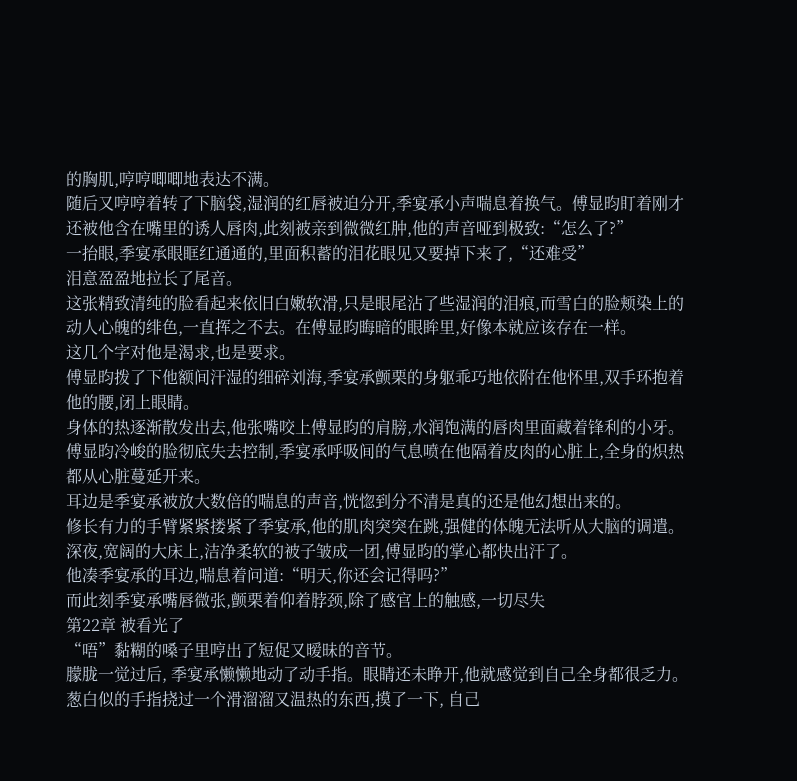的胸肌,哼哼唧唧地表达不满。
随后又哼哼着转了下脑袋,湿润的红唇被迫分开,季宴承小声喘息着换气。傅显昀盯着刚才还被他含在嘴里的诱人唇肉,此刻被亲到微微红肿,他的声音哑到极致:“怎么了?”
一抬眼,季宴承眼眶红通通的,里面积蓄的泪花眼见又要掉下来了,“还难受”
泪意盈盈地拉长了尾音。
这张精致清纯的脸看起来依旧白嫩软滑,只是眼尾沾了些湿润的泪痕,而雪白的脸颊染上的动人心魄的绯色,一直挥之不去。在傅显昀晦暗的眼眸里,好像本就应该存在一样。
这几个字对他是渴求,也是要求。
傅显昀拨了下他额间汗湿的细碎刘海,季宴承颤栗的身躯乖巧地依附在他怀里,双手环抱着他的腰,闭上眼睛。
身体的热逐渐散发出去,他张嘴咬上傅显昀的肩膀,水润饱满的唇肉里面藏着锋利的小牙。
傅显昀冷峻的脸彻底失去控制,季宴承呼吸间的气息喷在他隔着皮肉的心脏上,全身的炽热都从心脏蔓延开来。
耳边是季宴承被放大数倍的喘息的声音,恍惚到分不清是真的还是他幻想出来的。
修长有力的手臂紧紧搂紧了季宴承,他的肌肉突突在跳,强健的体魄无法听从大脑的调遣。
深夜,宽阔的大床上,洁净柔软的被子皱成一团,傅显昀的掌心都快出汗了。
他凑季宴承的耳边,喘息着问道:“明天,你还会记得吗?”
而此刻季宴承嘴唇微张,颤栗着仰着脖颈,除了感官上的触感,一切尽失
第22章 被看光了
“唔”黏糊的嗓子里哼出了短促又暧昧的音节。
朦胧一觉过后, 季宴承懒懒地动了动手指。眼睛还未睁开,他就感觉到自己全身都很乏力。
葱白似的手指挠过一个滑溜溜又温热的东西,摸了一下, 自己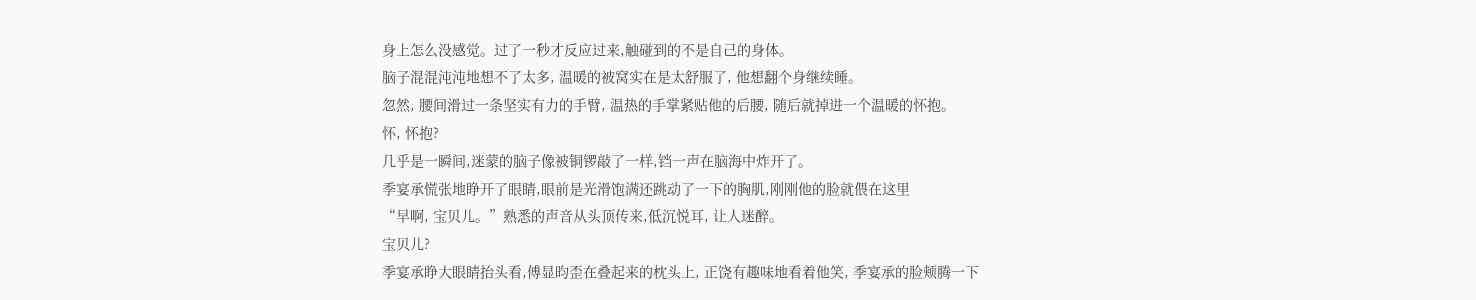身上怎么没感觉。过了一秒才反应过来,触碰到的不是自己的身体。
脑子混混沌沌地想不了太多, 温暖的被窝实在是太舒服了, 他想翻个身继续睡。
忽然, 腰间滑过一条坚实有力的手臂, 温热的手掌紧贴他的后腰, 随后就掉进一个温暖的怀抱。
怀, 怀抱?
几乎是一瞬间,迷蒙的脑子像被铜锣敲了一样,铛一声在脑海中炸开了。
季宴承慌张地睁开了眼睛,眼前是光滑饱满还跳动了一下的胸肌,刚刚他的脸就偎在这里
“早啊, 宝贝儿。”熟悉的声音从头顶传来,低沉悦耳, 让人迷醉。
宝贝儿?
季宴承睁大眼睛抬头看,傅显昀歪在叠起来的枕头上, 正饶有趣味地看着他笑, 季宴承的脸颊腾一下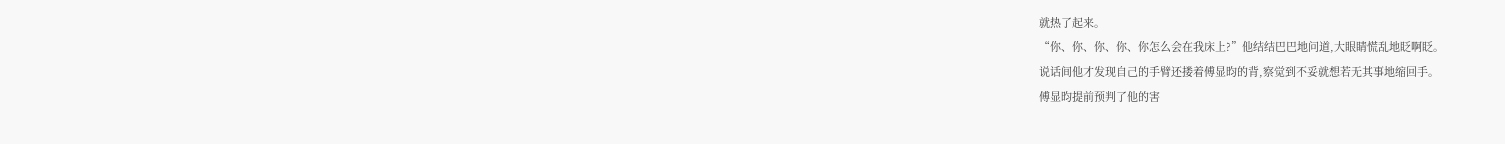就热了起来。
“你、你、你、你、你怎么会在我床上?”他结结巴巴地问道,大眼睛慌乱地眨啊眨。
说话间他才发现自己的手臂还搂着傅显昀的背,察觉到不妥就想若无其事地缩回手。
傅显昀提前预判了他的害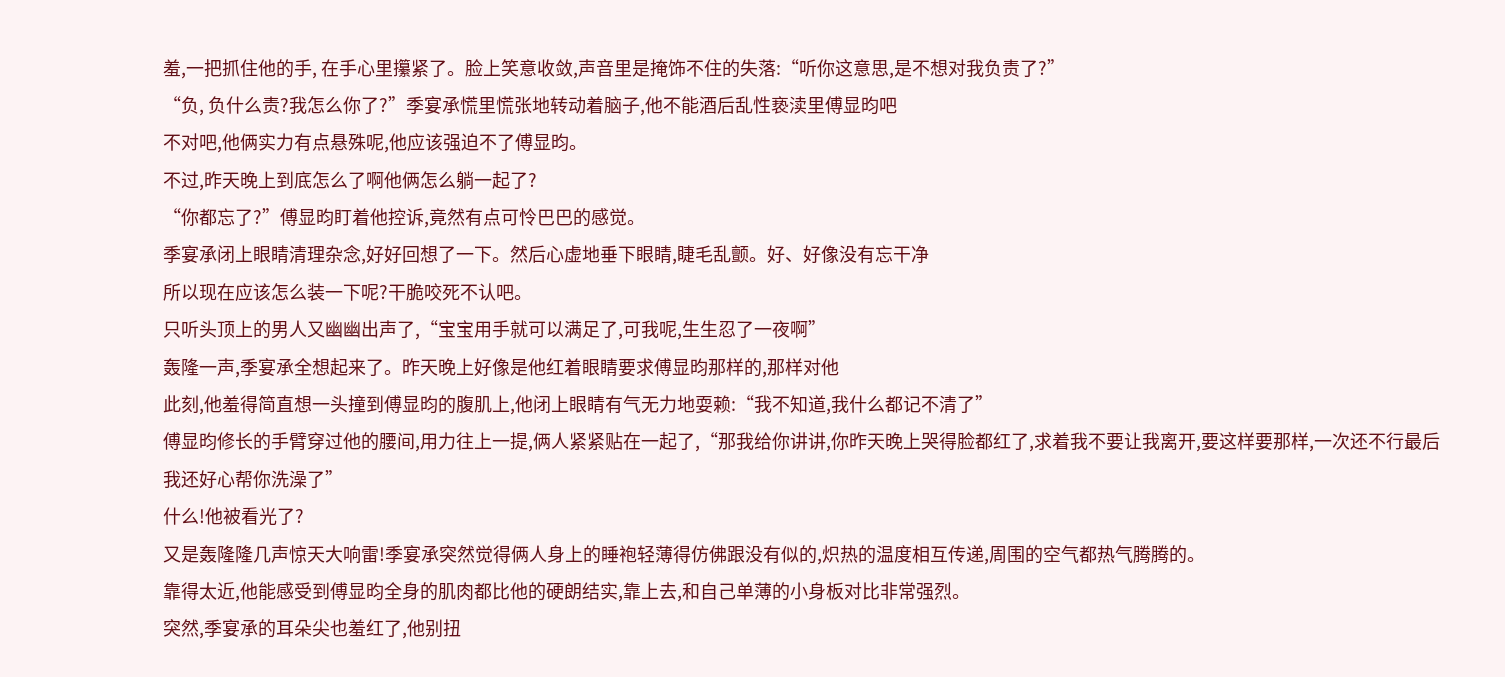羞,一把抓住他的手, 在手心里攥紧了。脸上笑意收敛,声音里是掩饰不住的失落:“听你这意思,是不想对我负责了?”
“负, 负什么责?我怎么你了?”季宴承慌里慌张地转动着脑子,他不能酒后乱性亵渎里傅显昀吧
不对吧,他俩实力有点悬殊呢,他应该强迫不了傅显昀。
不过,昨天晚上到底怎么了啊他俩怎么躺一起了?
“你都忘了?”傅显昀盯着他控诉,竟然有点可怜巴巴的感觉。
季宴承闭上眼睛清理杂念,好好回想了一下。然后心虚地垂下眼睛,睫毛乱颤。好、好像没有忘干净
所以现在应该怎么装一下呢?干脆咬死不认吧。
只听头顶上的男人又幽幽出声了,“宝宝用手就可以满足了,可我呢,生生忍了一夜啊”
轰隆一声,季宴承全想起来了。昨天晚上好像是他红着眼睛要求傅显昀那样的,那样对他
此刻,他羞得简直想一头撞到傅显昀的腹肌上,他闭上眼睛有气无力地耍赖:“我不知道,我什么都记不清了”
傅显昀修长的手臂穿过他的腰间,用力往上一提,俩人紧紧贴在一起了,“那我给你讲讲,你昨天晚上哭得脸都红了,求着我不要让我离开,要这样要那样,一次还不行最后我还好心帮你洗澡了”
什么!他被看光了?
又是轰隆隆几声惊天大响雷!季宴承突然觉得俩人身上的睡袍轻薄得仿佛跟没有似的,炽热的温度相互传递,周围的空气都热气腾腾的。
靠得太近,他能感受到傅显昀全身的肌肉都比他的硬朗结实,靠上去,和自己单薄的小身板对比非常强烈。
突然,季宴承的耳朵尖也羞红了,他别扭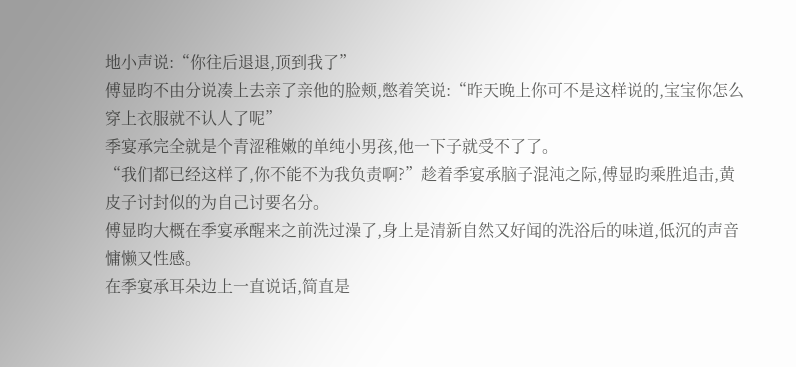地小声说:“你往后退退,顶到我了”
傅显昀不由分说凑上去亲了亲他的脸颊,憋着笑说:“昨天晚上你可不是这样说的,宝宝你怎么穿上衣服就不认人了呢”
季宴承完全就是个青涩稚嫩的单纯小男孩,他一下子就受不了了。
“我们都已经这样了,你不能不为我负责啊?”趁着季宴承脑子混沌之际,傅显昀乘胜追击,黄皮子讨封似的为自己讨要名分。
傅显昀大概在季宴承醒来之前洗过澡了,身上是清新自然又好闻的洗浴后的味道,低沉的声音慵懒又性感。
在季宴承耳朵边上一直说话,简直是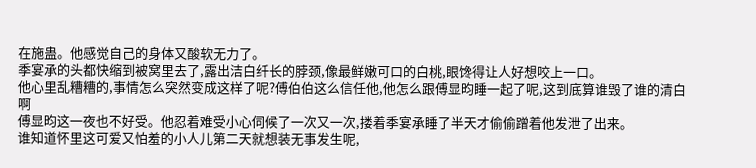在施蛊。他感觉自己的身体又酸软无力了。
季宴承的头都快缩到被窝里去了,露出洁白纤长的脖颈,像最鲜嫩可口的白桃,眼馋得让人好想咬上一口。
他心里乱糟糟的,事情怎么突然变成这样了呢?傅伯伯这么信任他,他怎么跟傅显昀睡一起了呢,这到底算谁毁了谁的清白啊
傅显昀这一夜也不好受。他忍着难受小心伺候了一次又一次,搂着季宴承睡了半天才偷偷蹭着他发泄了出来。
谁知道怀里这可爱又怕羞的小人儿第二天就想装无事发生呢,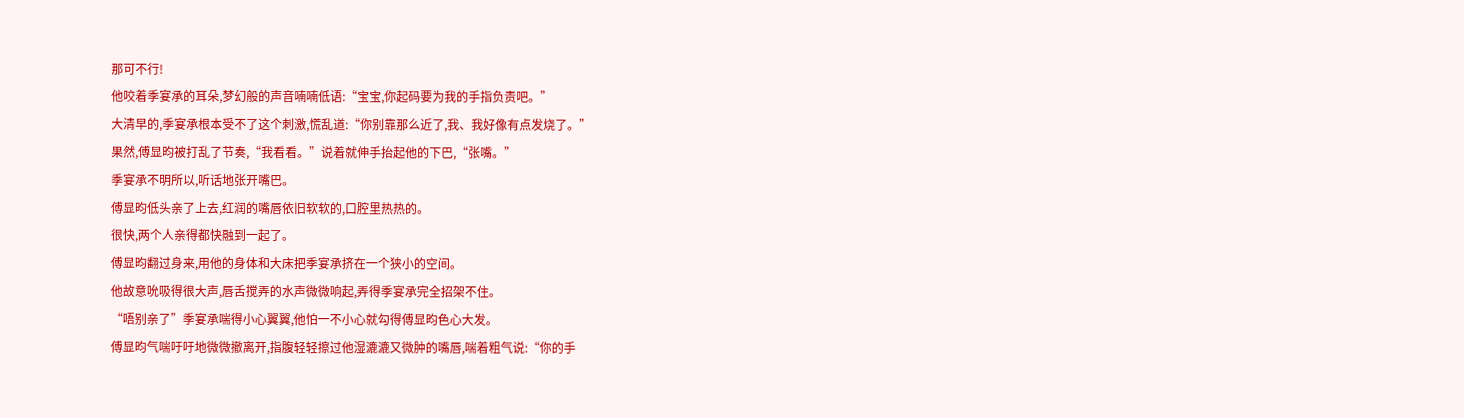那可不行!
他咬着季宴承的耳朵,梦幻般的声音喃喃低语:“宝宝,你起码要为我的手指负责吧。”
大清早的,季宴承根本受不了这个刺激,慌乱道:“你别靠那么近了,我、我好像有点发烧了。”
果然,傅显昀被打乱了节奏,“我看看。”说着就伸手抬起他的下巴,“张嘴。”
季宴承不明所以,听话地张开嘴巴。
傅显昀低头亲了上去,红润的嘴唇依旧软软的,口腔里热热的。
很快,两个人亲得都快融到一起了。
傅显昀翻过身来,用他的身体和大床把季宴承挤在一个狭小的空间。
他故意吮吸得很大声,唇舌搅弄的水声微微响起,弄得季宴承完全招架不住。
“唔别亲了”季宴承喘得小心翼翼,他怕一不小心就勾得傅显昀色心大发。
傅显昀气喘吁吁地微微撤离开,指腹轻轻擦过他湿漉漉又微肿的嘴唇,喘着粗气说:“你的手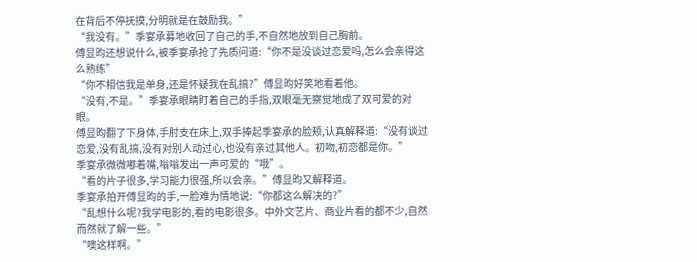在背后不停抚摸,分明就是在鼓励我。”
“我没有。”季宴承募地收回了自己的手,不自然地放到自己胸前。
傅显昀还想说什么,被季宴承抢了先质问道:“你不是没谈过恋爱吗,怎么会亲得这么熟练”
“你不相信我是单身,还是怀疑我在乱搞?”傅显昀好笑地看着他。
“没有,不是。”季宴承眼睛盯着自己的手指,双眼毫无察觉地成了双可爱的对眼。
傅显昀翻了下身体,手肘支在床上,双手捧起季宴承的脸颊,认真解释道:“没有谈过恋爱,没有乱搞,没有对别人动过心,也没有亲过其他人。初吻,初恋都是你。”
季宴承微微嘟着嘴,嗡嗡发出一声可爱的“哦”。
“看的片子很多,学习能力很强,所以会亲。”傅显昀又解释道。
季宴承拍开傅显昀的手,一脸难为情地说:“你都这么解决的?”
“乱想什么呢?我学电影的,看的电影很多。中外文艺片、商业片看的都不少,自然而然就了解一些。”
“噢这样啊。”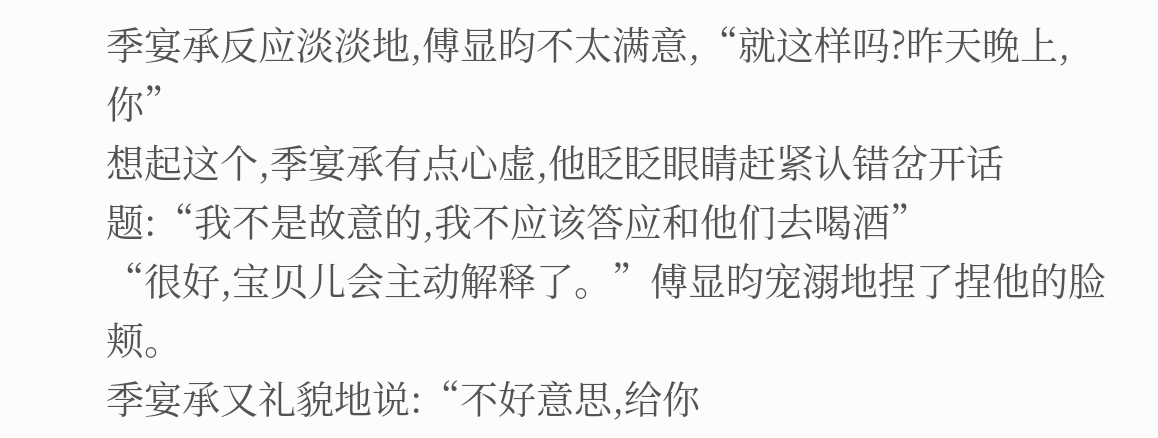季宴承反应淡淡地,傅显昀不太满意,“就这样吗?昨天晚上,你”
想起这个,季宴承有点心虚,他眨眨眼睛赶紧认错岔开话题:“我不是故意的,我不应该答应和他们去喝酒”
“很好,宝贝儿会主动解释了。”傅显昀宠溺地捏了捏他的脸颊。
季宴承又礼貌地说:“不好意思,给你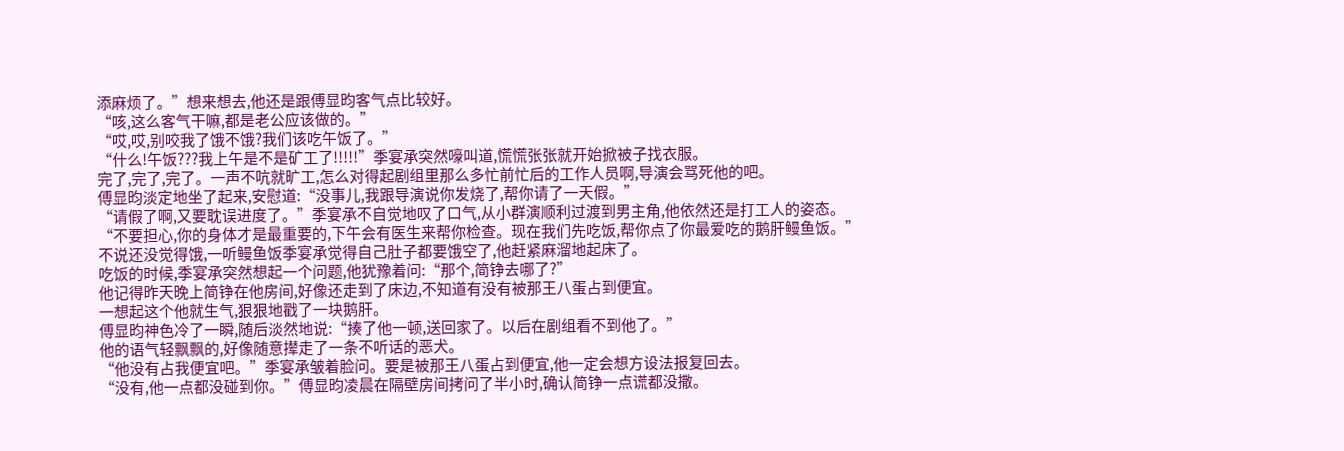添麻烦了。”想来想去,他还是跟傅显昀客气点比较好。
“咳,这么客气干嘛,都是老公应该做的。”
“哎,哎,别咬我了饿不饿?我们该吃午饭了。”
“什么!午饭???我上午是不是矿工了!!!!!”季宴承突然嚎叫道,慌慌张张就开始掀被子找衣服。
完了,完了,完了。一声不吭就旷工,怎么对得起剧组里那么多忙前忙后的工作人员啊,导演会骂死他的吧。
傅显昀淡定地坐了起来,安慰道:“没事儿,我跟导演说你发烧了,帮你请了一天假。”
“请假了啊,又要耽误进度了。”季宴承不自觉地叹了口气,从小群演顺利过渡到男主角,他依然还是打工人的姿态。
“不要担心,你的身体才是最重要的,下午会有医生来帮你检查。现在我们先吃饭,帮你点了你最爱吃的鹅肝鳗鱼饭。”
不说还没觉得饿,一听鳗鱼饭季宴承觉得自己肚子都要饿空了,他赶紧麻溜地起床了。
吃饭的时候,季宴承突然想起一个问题,他犹豫着问:“那个,简铮去哪了?”
他记得昨天晚上简铮在他房间,好像还走到了床边,不知道有没有被那王八蛋占到便宜。
一想起这个他就生气,狠狠地戳了一块鹅肝。
傅显昀神色冷了一瞬,随后淡然地说:“揍了他一顿,送回家了。以后在剧组看不到他了。”
他的语气轻飘飘的,好像随意撵走了一条不听话的恶犬。
“他没有占我便宜吧。”季宴承皱着脸问。要是被那王八蛋占到便宜,他一定会想方设法报复回去。
“没有,他一点都没碰到你。”傅显昀凌晨在隔壁房间拷问了半小时,确认简铮一点谎都没撒。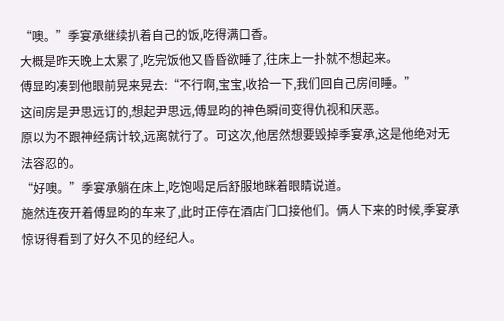“噢。”季宴承继续扒着自己的饭,吃得满口香。
大概是昨天晚上太累了,吃完饭他又昏昏欲睡了,往床上一扑就不想起来。
傅显昀凑到他眼前晃来晃去:“不行啊,宝宝,收拾一下,我们回自己房间睡。”
这间房是尹思远订的,想起尹思远,傅显昀的神色瞬间变得仇视和厌恶。
原以为不跟神经病计较,远离就行了。可这次,他居然想要毁掉季宴承,这是他绝对无法容忍的。
“好噢。”季宴承躺在床上,吃饱喝足后舒服地眯着眼睛说道。
施然连夜开着傅显昀的车来了,此时正停在酒店门口接他们。俩人下来的时候,季宴承惊讶得看到了好久不见的经纪人。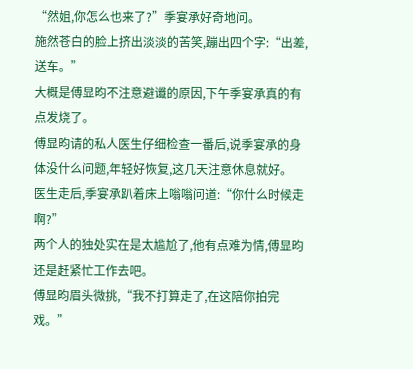“然姐,你怎么也来了?”季宴承好奇地问。
施然苍白的脸上挤出淡淡的苦笑,蹦出四个字:“出差,送车。”
大概是傅显昀不注意避谶的原因,下午季宴承真的有点发烧了。
傅显昀请的私人医生仔细检查一番后,说季宴承的身体没什么问题,年轻好恢复,这几天注意休息就好。
医生走后,季宴承趴着床上嗡嗡问道:“你什么时候走啊?”
两个人的独处实在是太尴尬了,他有点难为情,傅显昀还是赶紧忙工作去吧。
傅显昀眉头微挑,“我不打算走了,在这陪你拍完戏。”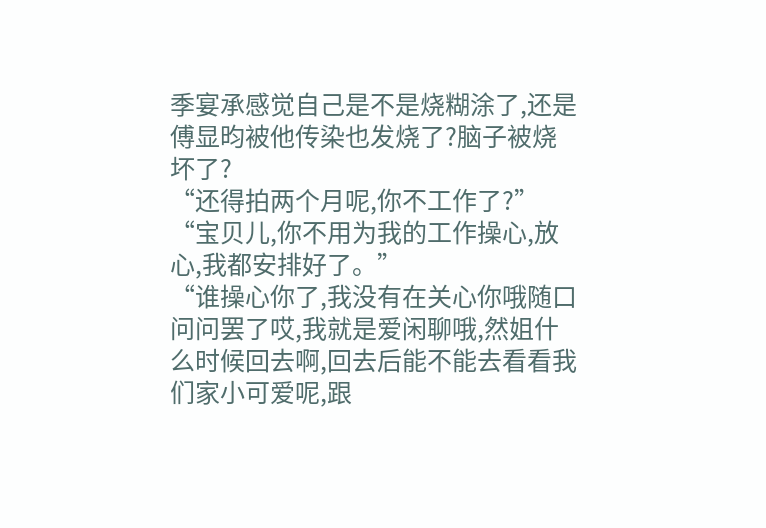季宴承感觉自己是不是烧糊涂了,还是傅显昀被他传染也发烧了?脑子被烧坏了?
“还得拍两个月呢,你不工作了?”
“宝贝儿,你不用为我的工作操心,放心,我都安排好了。”
“谁操心你了,我没有在关心你哦随口问问罢了哎,我就是爱闲聊哦,然姐什么时候回去啊,回去后能不能去看看我们家小可爱呢,跟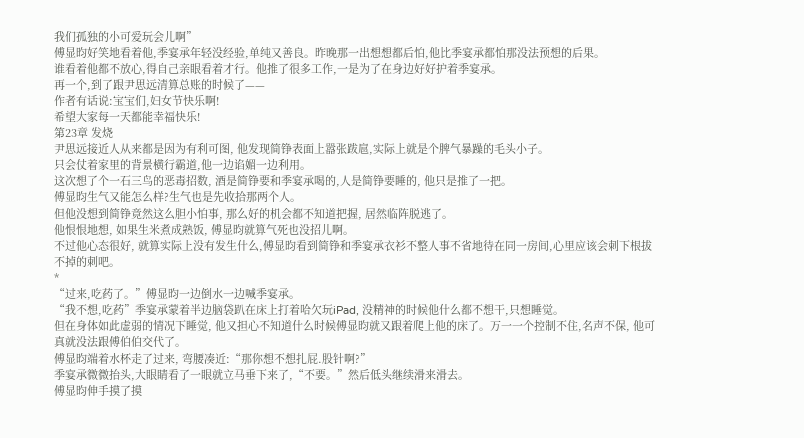我们孤独的小可爱玩会儿啊”
傅显昀好笑地看着他,季宴承年轻没经验,单纯又善良。昨晚那一出想想都后怕,他比季宴承都怕那没法预想的后果。
谁看着他都不放心,得自己亲眼看着才行。他推了很多工作,一是为了在身边好好护着季宴承。
再一个,到了跟尹思远清算总账的时候了——
作者有话说:宝宝们,妇女节快乐啊!
希望大家每一天都能幸福快乐!
第23章 发烧
尹思远接近人从来都是因为有利可图, 他发现简铮表面上嚣张跋扈,实际上就是个脾气暴躁的毛头小子。
只会仗着家里的背景横行霸道,他一边谄媚一边利用。
这次想了个一石三鸟的恶毒招数, 酒是简铮要和季宴承喝的,人是简铮要睡的, 他只是推了一把。
傅显昀生气又能怎么样?生气也是先收拾那两个人。
但他没想到简铮竟然这么胆小怕事, 那么好的机会都不知道把握, 居然临阵脱逃了。
他恨恨地想, 如果生米煮成熟饭, 傅显昀就算气死也没招儿啊。
不过他心态很好, 就算实际上没有发生什么,傅显昀看到简铮和季宴承衣衫不整人事不省地待在同一房间,心里应该会刺下根拔不掉的刺吧。
*
“过来,吃药了。”傅显昀一边倒水一边喊季宴承。
“我不想,吃药”季宴承蒙着半边脑袋趴在床上打着哈欠玩iPad, 没精神的时候他什么都不想干,只想睡觉。
但在身体如此虚弱的情况下睡觉, 他又担心不知道什么时候傅显昀就又跟着爬上他的床了。万一一个控制不住,名声不保, 他可真就没法跟傅伯伯交代了。
傅显昀端着水杯走了过来, 弯腰凑近:“那你想不想扎屁.股针啊?”
季宴承微微抬头,大眼睛看了一眼就立马垂下来了,“不要。”然后低头继续滑来滑去。
傅显昀伸手摸了摸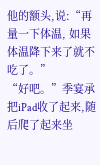他的额头,说:“再量一下体温, 如果体温降下来了就不吃了。”
“好吧。”季宴承把iPad收了起来,随后爬了起来坐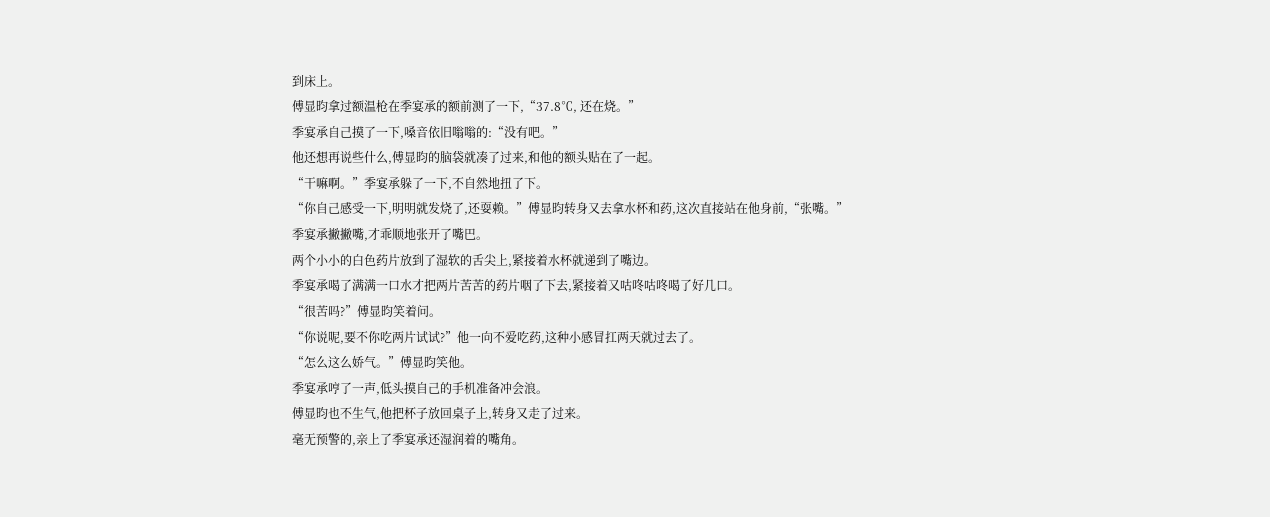到床上。
傅显昀拿过额温枪在季宴承的额前测了一下,“37.8℃, 还在烧。”
季宴承自己摸了一下,嗓音依旧嗡嗡的:“没有吧。”
他还想再说些什么,傅显昀的脑袋就凑了过来,和他的额头贴在了一起。
“干嘛啊。”季宴承躲了一下,不自然地扭了下。
“你自己感受一下,明明就发烧了,还耍赖。”傅显昀转身又去拿水杯和药,这次直接站在他身前,“张嘴。”
季宴承撇撇嘴,才乖顺地张开了嘴巴。
两个小小的白色药片放到了湿软的舌尖上,紧接着水杯就递到了嘴边。
季宴承喝了满满一口水才把两片苦苦的药片咽了下去,紧接着又咕咚咕咚喝了好几口。
“很苦吗?”傅显昀笑着问。
“你说呢,要不你吃两片试试?”他一向不爱吃药,这种小感冒扛两天就过去了。
“怎么这么娇气。”傅显昀笑他。
季宴承哼了一声,低头摸自己的手机准备冲会浪。
傅显昀也不生气,他把杯子放回桌子上,转身又走了过来。
毫无预警的,亲上了季宴承还湿润着的嘴角。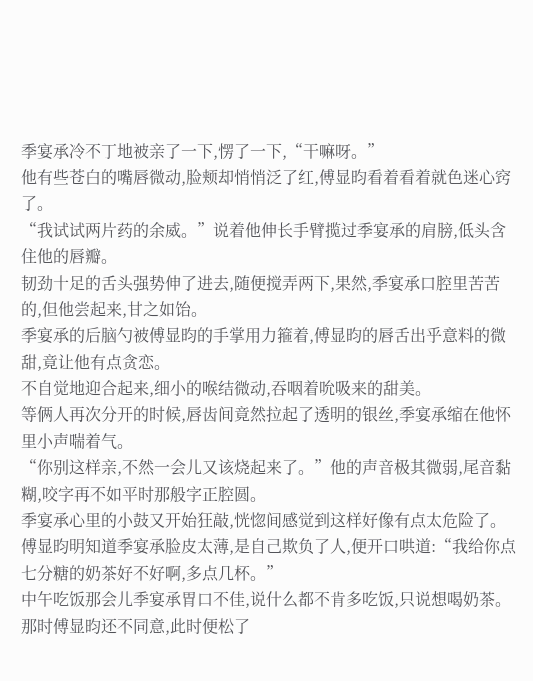季宴承冷不丁地被亲了一下,愣了一下,“干嘛呀。”
他有些苍白的嘴唇微动,脸颊却悄悄泛了红,傅显昀看着看着就色迷心窍了。
“我试试两片药的余威。”说着他伸长手臂揽过季宴承的肩膀,低头含住他的唇瓣。
韧劲十足的舌头强势伸了进去,随便搅弄两下,果然,季宴承口腔里苦苦的,但他尝起来,甘之如饴。
季宴承的后脑勺被傅显昀的手掌用力箍着,傅显昀的唇舌出乎意料的微甜,竟让他有点贪恋。
不自觉地迎合起来,细小的喉结微动,吞咽着吮吸来的甜美。
等俩人再次分开的时候,唇齿间竟然拉起了透明的银丝,季宴承缩在他怀里小声喘着气。
“你别这样亲,不然一会儿又该烧起来了。”他的声音极其微弱,尾音黏糊,咬字再不如平时那般字正腔圆。
季宴承心里的小鼓又开始狂敲,恍惚间感觉到这样好像有点太危险了。
傅显昀明知道季宴承脸皮太薄,是自己欺负了人,便开口哄道:“我给你点七分糖的奶茶好不好啊,多点几杯。”
中午吃饭那会儿季宴承胃口不佳,说什么都不肯多吃饭,只说想喝奶茶。
那时傅显昀还不同意,此时便松了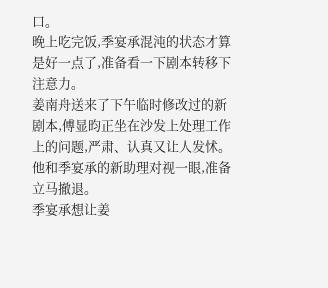口。
晚上吃完饭,季宴承混沌的状态才算是好一点了,准备看一下剧本转移下注意力。
姜南舟送来了下午临时修改过的新剧本,傅显昀正坐在沙发上处理工作上的问题,严肃、认真又让人发怵。他和季宴承的新助理对视一眼,准备立马撤退。
季宴承想让姜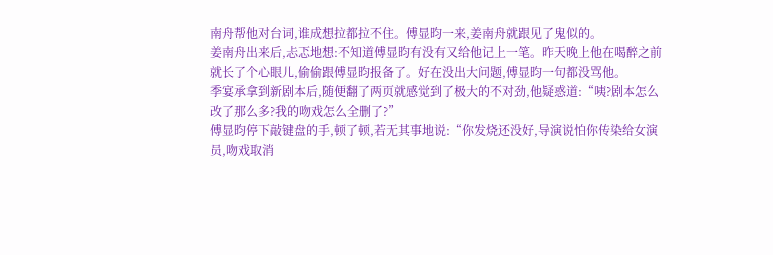南舟帮他对台词,谁成想拉都拉不住。傅显昀一来,姜南舟就跟见了鬼似的。
姜南舟出来后,忐忑地想:不知道傅显昀有没有又给他记上一笔。昨天晚上他在喝醉之前就长了个心眼儿,偷偷跟傅显昀报备了。好在没出大问题,傅显昀一句都没骂他。
季宴承拿到新剧本后,随便翻了两页就感觉到了极大的不对劲,他疑惑道:“咦?剧本怎么改了那么多?我的吻戏怎么全删了?”
傅显昀停下敲键盘的手,顿了顿,若无其事地说:“你发烧还没好,导演说怕你传染给女演员,吻戏取消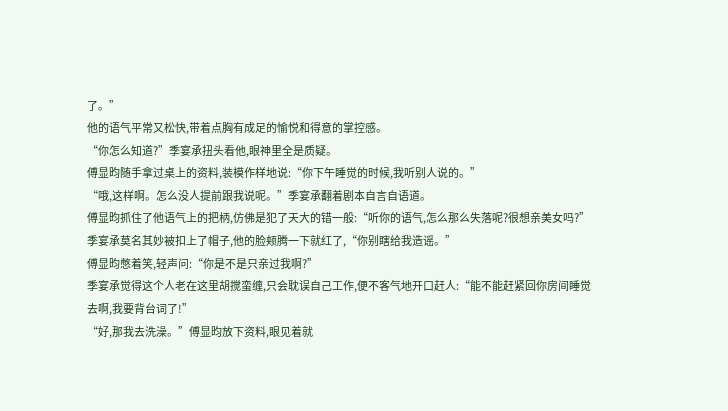了。”
他的语气平常又松快,带着点胸有成足的愉悦和得意的掌控感。
“你怎么知道?”季宴承扭头看他,眼神里全是质疑。
傅显昀随手拿过桌上的资料,装模作样地说:“你下午睡觉的时候,我听别人说的。”
“哦,这样啊。怎么没人提前跟我说呢。”季宴承翻着剧本自言自语道。
傅显昀抓住了他语气上的把柄,仿佛是犯了天大的错一般:“听你的语气,怎么那么失落呢?很想亲美女吗?”
季宴承莫名其妙被扣上了帽子,他的脸颊腾一下就红了,“你别瞎给我造谣。”
傅显昀憋着笑,轻声问:“你是不是只亲过我啊?”
季宴承觉得这个人老在这里胡搅蛮缠,只会耽误自己工作,便不客气地开口赶人:“能不能赶紧回你房间睡觉去啊,我要背台词了!”
“好,那我去洗澡。”傅显昀放下资料,眼见着就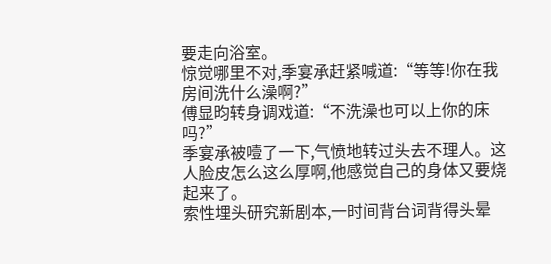要走向浴室。
惊觉哪里不对,季宴承赶紧喊道:“等等!你在我房间洗什么澡啊?”
傅显昀转身调戏道:“不洗澡也可以上你的床吗?”
季宴承被噎了一下,气愤地转过头去不理人。这人脸皮怎么这么厚啊,他感觉自己的身体又要烧起来了。
索性埋头研究新剧本,一时间背台词背得头晕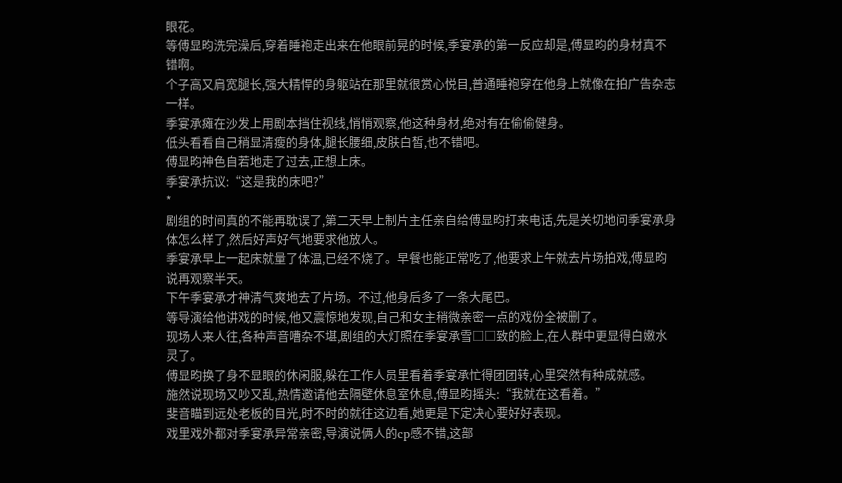眼花。
等傅显昀洗完澡后,穿着睡袍走出来在他眼前晃的时候,季宴承的第一反应却是,傅显昀的身材真不错啊。
个子高又肩宽腿长,强大精悍的身躯站在那里就很赏心悦目,普通睡袍穿在他身上就像在拍广告杂志一样。
季宴承瘫在沙发上用剧本挡住视线,悄悄观察,他这种身材,绝对有在偷偷健身。
低头看看自己稍显清瘦的身体,腿长腰细,皮肤白皙,也不错吧。
傅显昀神色自若地走了过去,正想上床。
季宴承抗议:“这是我的床吧?”
*
剧组的时间真的不能再耽误了,第二天早上制片主任亲自给傅显昀打来电话,先是关切地问季宴承身体怎么样了,然后好声好气地要求他放人。
季宴承早上一起床就量了体温,已经不烧了。早餐也能正常吃了,他要求上午就去片场拍戏,傅显昀说再观察半天。
下午季宴承才神清气爽地去了片场。不过,他身后多了一条大尾巴。
等导演给他讲戏的时候,他又震惊地发现,自己和女主稍微亲密一点的戏份全被删了。
现场人来人往,各种声音嘈杂不堪,剧组的大灯照在季宴承雪□□致的脸上,在人群中更显得白嫩水灵了。
傅显昀换了身不显眼的休闲服,躲在工作人员里看着季宴承忙得团团转,心里突然有种成就感。
施然说现场又吵又乱,热情邀请他去隔壁休息室休息,傅显昀摇头:“我就在这看着。”
斐音瞄到远处老板的目光,时不时的就往这边看,她更是下定决心要好好表现。
戏里戏外都对季宴承异常亲密,导演说俩人的cp感不错,这部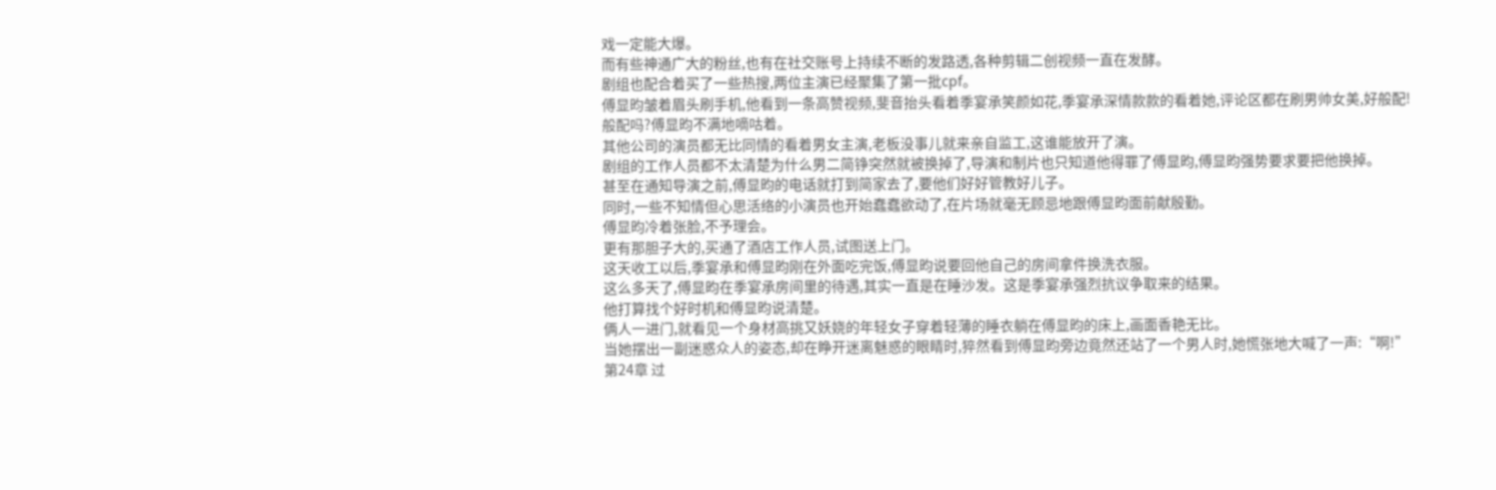戏一定能大爆。
而有些神通广大的粉丝,也有在社交账号上持续不断的发路透,各种剪辑二创视频一直在发酵。
剧组也配合着买了一些热搜,两位主演已经聚集了第一批cpf。
傅显昀皱着眉头刷手机,他看到一条高赞视频,斐音抬头看着季宴承笑颜如花,季宴承深情款款的看着她,评论区都在刷男帅女美,好般配!
般配吗?傅显昀不满地嘀咕着。
其他公司的演员都无比同情的看着男女主演,老板没事儿就来亲自监工,这谁能放开了演。
剧组的工作人员都不太清楚为什么男二简铮突然就被换掉了,导演和制片也只知道他得罪了傅显昀,傅显昀强势要求要把他换掉。
甚至在通知导演之前,傅显昀的电话就打到简家去了,要他们好好管教好儿子。
同时,一些不知情但心思活络的小演员也开始蠢蠢欲动了,在片场就毫无顾忌地跟傅显昀面前献殷勤。
傅显昀冷着张脸,不予理会。
更有那胆子大的,买通了酒店工作人员,试图送上门。
这天收工以后,季宴承和傅显昀刚在外面吃完饭,傅显昀说要回他自己的房间拿件换洗衣服。
这么多天了,傅显昀在季宴承房间里的待遇,其实一直是在睡沙发。这是季宴承强烈抗议争取来的结果。
他打算找个好时机和傅显昀说清楚。
俩人一进门,就看见一个身材高挑又妖娆的年轻女子穿着轻薄的睡衣躺在傅显昀的床上,画面香艳无比。
当她摆出一副迷惑众人的姿态,却在睁开迷离魅惑的眼睛时,猝然看到傅显昀旁边竟然还站了一个男人时,她慌张地大喊了一声:“啊!”
第24章 过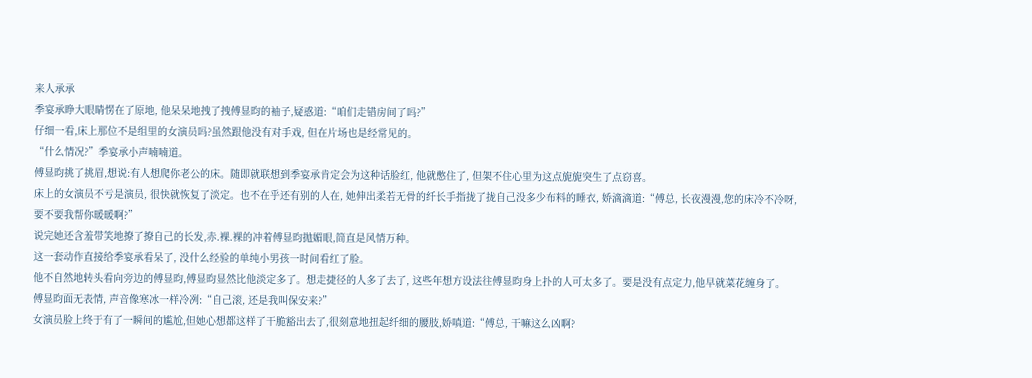来人承承
季宴承睁大眼睛愣在了原地, 他呆呆地拽了拽傅显昀的袖子,疑惑道:“咱们走错房间了吗?”
仔细一看,床上那位不是组里的女演员吗?虽然跟他没有对手戏, 但在片场也是经常见的。
“什么情况?”季宴承小声喃喃道。
傅显昀挑了挑眉,想说:有人想爬你老公的床。随即就联想到季宴承肯定会为这种话脸红, 他就憋住了, 但架不住心里为这点旎旎突生了点窃喜。
床上的女演员不亏是演员, 很快就恢复了淡定。也不在乎还有别的人在, 她伸出柔若无骨的纤长手指拢了拢自己没多少布料的睡衣, 娇滴滴道:“傅总, 长夜漫漫,您的床冷不冷呀,要不要我帮你暖暖啊?”
说完她还含羞带笑地撩了撩自己的长发,赤.裸.裸的冲着傅显昀抛媚眼,简直是风情万种。
这一套动作直接给季宴承看呆了, 没什么经验的单纯小男孩一时间看红了脸。
他不自然地转头看向旁边的傅显昀,傅显昀显然比他淡定多了。想走捷径的人多了去了, 这些年想方设法往傅显昀身上扑的人可太多了。要是没有点定力,他早就菜花缠身了。
傅显昀面无表情, 声音像寒冰一样冷冽:“自己滚, 还是我叫保安来?”
女演员脸上终于有了一瞬间的尴尬,但她心想都这样了干脆豁出去了,很刻意地扭起纤细的腰肢,娇嗔道:“傅总, 干嘛这么凶啊?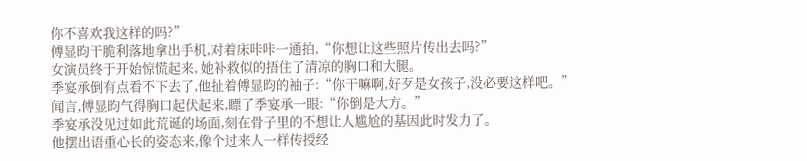你不喜欢我这样的吗?”
傅显昀干脆利落地拿出手机,对着床咔咔一通拍,“你想让这些照片传出去吗?”
女演员终于开始惊慌起来, 她补救似的捂住了清凉的胸口和大腿。
季宴承倒有点看不下去了,他扯着傅显昀的袖子:“你干嘛啊,好歹是女孩子,没必要这样吧。”
闻言,傅显昀气得胸口起伏起来,瞟了季宴承一眼:“你倒是大方。”
季宴承没见过如此荒诞的场面,刻在骨子里的不想让人尴尬的基因此时发力了。
他摆出语重心长的姿态来,像个过来人一样传授经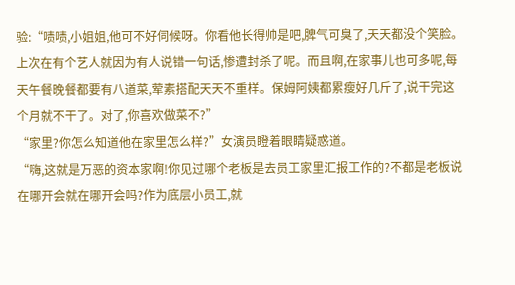验:“啧啧,小姐姐,他可不好伺候呀。你看他长得帅是吧,脾气可臭了,天天都没个笑脸。上次在有个艺人就因为有人说错一句话,惨遭封杀了呢。而且啊,在家事儿也可多呢,每天午餐晚餐都要有八道菜,荤素搭配天天不重样。保姆阿姨都累瘦好几斤了,说干完这个月就不干了。对了,你喜欢做菜不?”
“家里?你怎么知道他在家里怎么样?”女演员瞪着眼睛疑惑道。
“嗨,这就是万恶的资本家啊!你见过哪个老板是去员工家里汇报工作的?不都是老板说在哪开会就在哪开会吗?作为底层小员工,就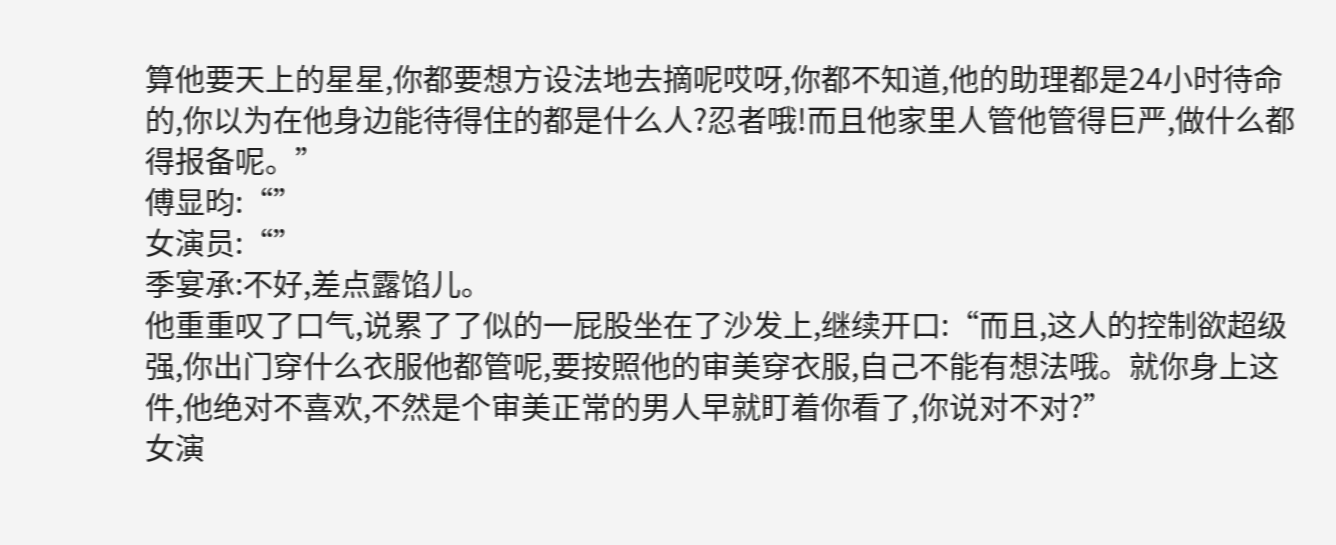算他要天上的星星,你都要想方设法地去摘呢哎呀,你都不知道,他的助理都是24小时待命的,你以为在他身边能待得住的都是什么人?忍者哦!而且他家里人管他管得巨严,做什么都得报备呢。”
傅显昀:“”
女演员:“”
季宴承:不好,差点露馅儿。
他重重叹了口气,说累了了似的一屁股坐在了沙发上,继续开口:“而且,这人的控制欲超级强,你出门穿什么衣服他都管呢,要按照他的审美穿衣服,自己不能有想法哦。就你身上这件,他绝对不喜欢,不然是个审美正常的男人早就盯着你看了,你说对不对?”
女演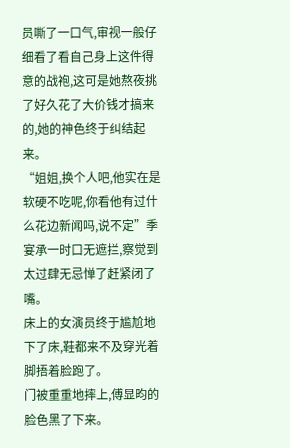员嘶了一口气,审视一般仔细看了看自己身上这件得意的战袍,这可是她熬夜挑了好久花了大价钱才搞来的,她的神色终于纠结起来。
“姐姐,换个人吧,他实在是软硬不吃呢,你看他有过什么花边新闻吗,说不定”季宴承一时口无遮拦,察觉到太过肆无忌惮了赶紧闭了嘴。
床上的女演员终于尴尬地下了床,鞋都来不及穿光着脚捂着脸跑了。
门被重重地摔上,傅显昀的脸色黑了下来。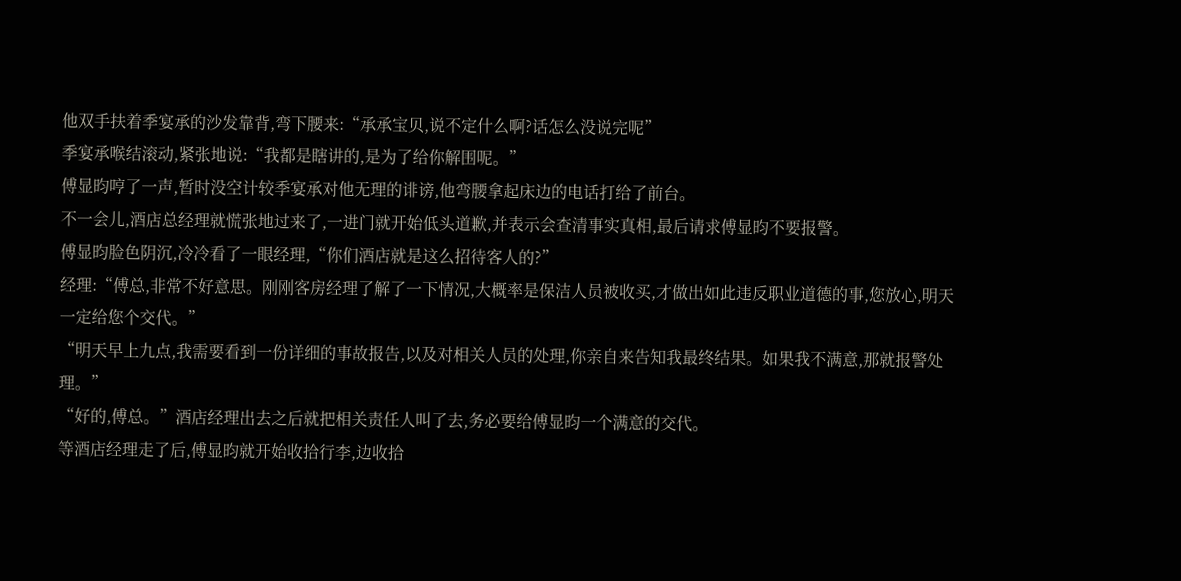他双手扶着季宴承的沙发靠背,弯下腰来:“承承宝贝,说不定什么啊?话怎么没说完呢”
季宴承喉结滚动,紧张地说:“我都是瞎讲的,是为了给你解围呢。”
傅显昀哼了一声,暂时没空计较季宴承对他无理的诽谤,他弯腰拿起床边的电话打给了前台。
不一会儿,酒店总经理就慌张地过来了,一进门就开始低头道歉,并表示会查清事实真相,最后请求傅显昀不要报警。
傅显昀脸色阴沉,冷冷看了一眼经理,“你们酒店就是这么招待客人的?”
经理:“傅总,非常不好意思。刚刚客房经理了解了一下情况,大概率是保洁人员被收买,才做出如此违反职业道德的事,您放心,明天一定给您个交代。”
“明天早上九点,我需要看到一份详细的事故报告,以及对相关人员的处理,你亲自来告知我最终结果。如果我不满意,那就报警处理。”
“好的,傅总。”酒店经理出去之后就把相关责任人叫了去,务必要给傅显昀一个满意的交代。
等酒店经理走了后,傅显昀就开始收拾行李,边收拾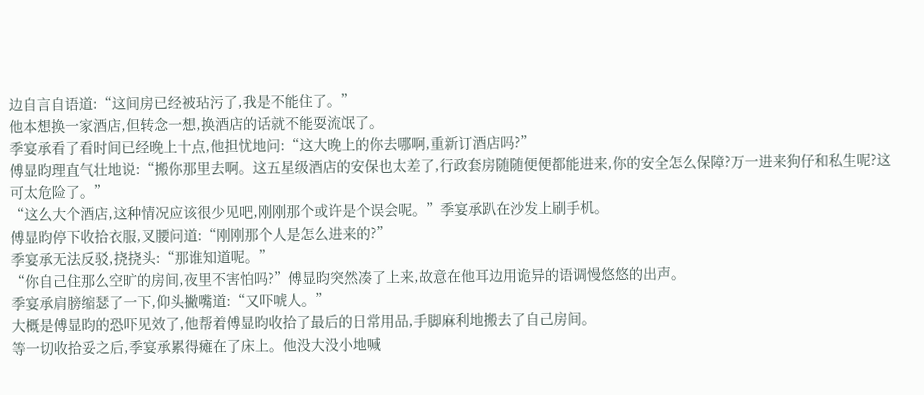边自言自语道:“这间房已经被玷污了,我是不能住了。”
他本想换一家酒店,但转念一想,换酒店的话就不能耍流氓了。
季宴承看了看时间已经晚上十点,他担忧地问:“这大晚上的你去哪啊,重新订酒店吗?”
傅显昀理直气壮地说:“搬你那里去啊。这五星级酒店的安保也太差了,行政套房随随便便都能进来,你的安全怎么保障?万一进来狗仔和私生呢?这可太危险了。”
“这么大个酒店,这种情况应该很少见吧,刚刚那个或许是个误会呢。”季宴承趴在沙发上刷手机。
傅显昀停下收拾衣服,叉腰问道:“刚刚那个人是怎么进来的?”
季宴承无法反驳,挠挠头:“那谁知道呢。”
“你自己住那么空旷的房间,夜里不害怕吗?”傅显昀突然凑了上来,故意在他耳边用诡异的语调慢悠悠的出声。
季宴承肩膀缩瑟了一下,仰头撇嘴道:“又吓唬人。”
大概是傅显昀的恐吓见效了,他帮着傅显昀收拾了最后的日常用品,手脚麻利地搬去了自己房间。
等一切收拾妥之后,季宴承累得瘫在了床上。他没大没小地喊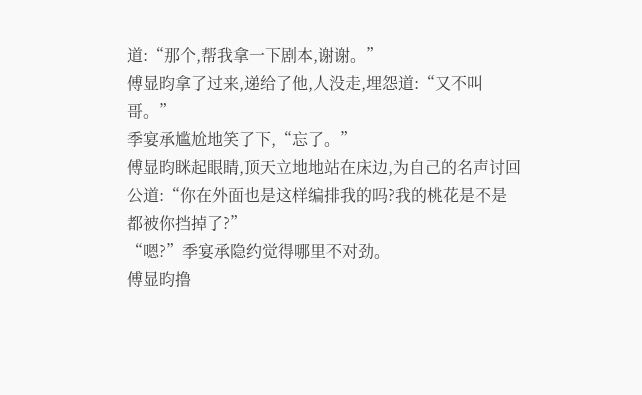道:“那个,帮我拿一下剧本,谢谢。”
傅显昀拿了过来,递给了他,人没走,埋怨道:“又不叫哥。”
季宴承尴尬地笑了下,“忘了。”
傅显昀眯起眼睛,顶天立地地站在床边,为自己的名声讨回公道:“你在外面也是这样编排我的吗?我的桃花是不是都被你挡掉了?”
“嗯?”季宴承隐约觉得哪里不对劲。
傅显昀撸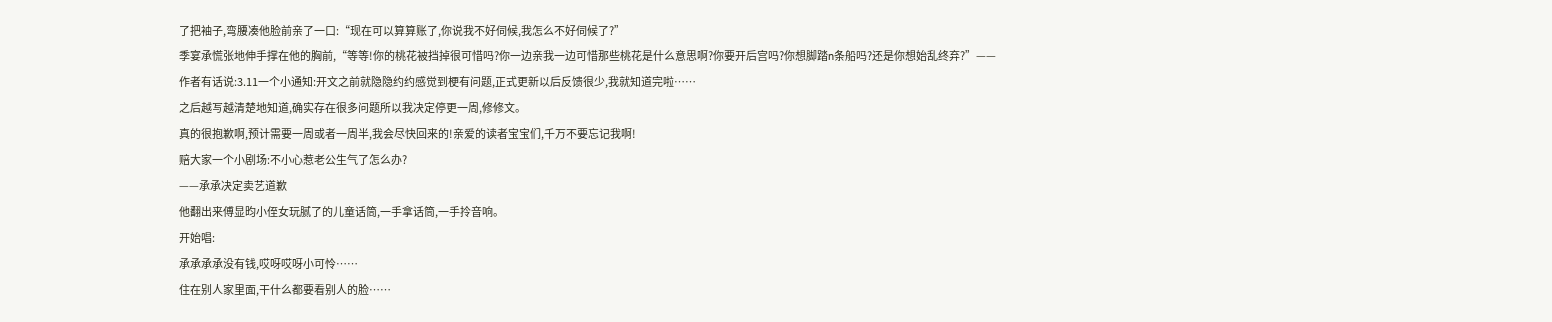了把袖子,弯腰凑他脸前亲了一口:“现在可以算算账了,你说我不好伺候,我怎么不好伺候了?”
季宴承慌张地伸手撑在他的胸前,“等等!你的桃花被挡掉很可惜吗?你一边亲我一边可惜那些桃花是什么意思啊?你要开后宫吗?你想脚踏n条船吗?还是你想始乱终弃?”——
作者有话说:3.11一个小通知:开文之前就隐隐约约感觉到梗有问题,正式更新以后反馈很少,我就知道完啦……
之后越写越清楚地知道,确实存在很多问题所以我决定停更一周,修修文。
真的很抱歉啊,预计需要一周或者一周半,我会尽快回来的!亲爱的读者宝宝们,千万不要忘记我啊!
赔大家一个小剧场:不小心惹老公生气了怎么办?
——承承决定卖艺道歉
他翻出来傅显昀小侄女玩腻了的儿童话筒,一手拿话筒,一手拎音响。
开始唱:
承承承承没有钱,哎呀哎呀小可怜……
住在别人家里面,干什么都要看别人的脸……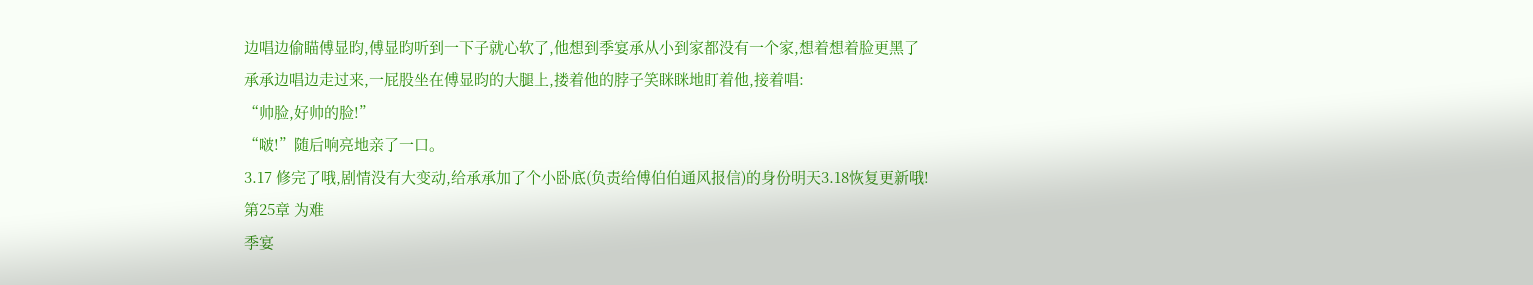边唱边偷瞄傅显昀,傅显昀听到一下子就心软了,他想到季宴承从小到家都没有一个家,想着想着脸更黑了
承承边唱边走过来,一屁股坐在傅显昀的大腿上,搂着他的脖子笑眯眯地盯着他,接着唱:
“帅脸,好帅的脸!”
“啵!”随后响亮地亲了一口。
3.17 修完了哦,剧情没有大变动,给承承加了个小卧底(负责给傅伯伯通风报信)的身份明天3.18恢复更新哦!
第25章 为难
季宴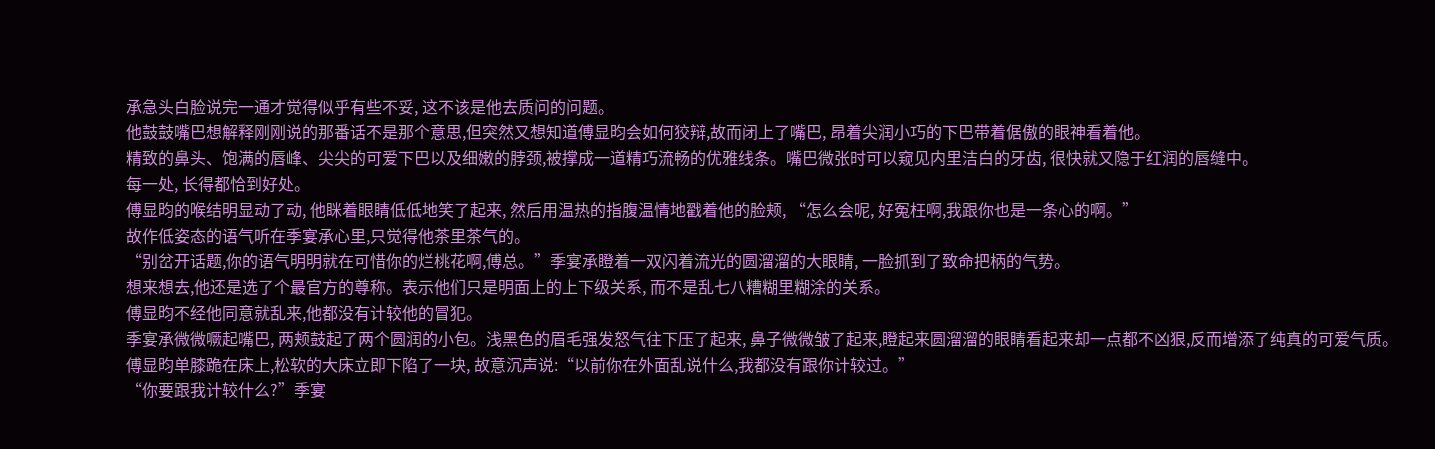承急头白脸说完一通才觉得似乎有些不妥, 这不该是他去质问的问题。
他鼓鼓嘴巴想解释刚刚说的那番话不是那个意思,但突然又想知道傅显昀会如何狡辩,故而闭上了嘴巴, 昂着尖润小巧的下巴带着倨傲的眼神看着他。
精致的鼻头、饱满的唇峰、尖尖的可爱下巴以及细嫩的脖颈,被撑成一道精巧流畅的优雅线条。嘴巴微张时可以窥见内里洁白的牙齿, 很快就又隐于红润的唇缝中。
每一处, 长得都恰到好处。
傅显昀的喉结明显动了动, 他眯着眼睛低低地笑了起来, 然后用温热的指腹温情地戳着他的脸颊, “怎么会呢, 好冤枉啊,我跟你也是一条心的啊。”
故作低姿态的语气听在季宴承心里,只觉得他茶里茶气的。
“别岔开话题,你的语气明明就在可惜你的烂桃花啊,傅总。”季宴承瞪着一双闪着流光的圆溜溜的大眼睛, 一脸抓到了致命把柄的气势。
想来想去,他还是选了个最官方的尊称。表示他们只是明面上的上下级关系, 而不是乱七八糟糊里糊涂的关系。
傅显昀不经他同意就乱来,他都没有计较他的冒犯。
季宴承微微噘起嘴巴, 两颊鼓起了两个圆润的小包。浅黑色的眉毛强发怒气往下压了起来, 鼻子微微皱了起来,瞪起来圆溜溜的眼睛看起来却一点都不凶狠,反而增添了纯真的可爱气质。
傅显昀单膝跪在床上,松软的大床立即下陷了一块, 故意沉声说:“以前你在外面乱说什么,我都没有跟你计较过。”
“你要跟我计较什么?”季宴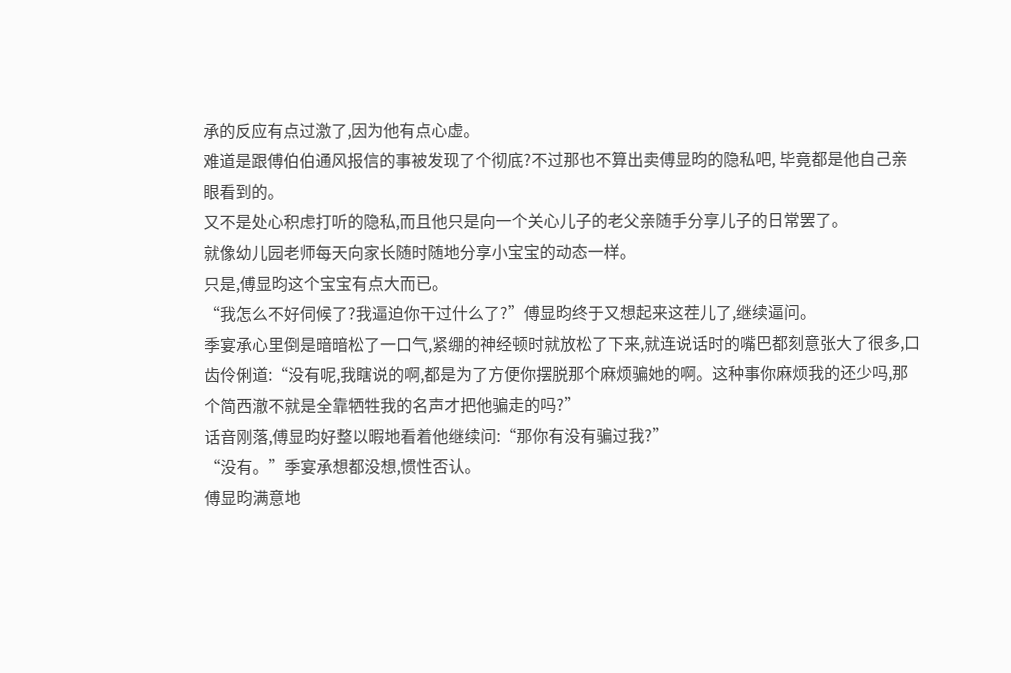承的反应有点过激了,因为他有点心虚。
难道是跟傅伯伯通风报信的事被发现了个彻底?不过那也不算出卖傅显昀的隐私吧, 毕竟都是他自己亲眼看到的。
又不是处心积虑打听的隐私,而且他只是向一个关心儿子的老父亲随手分享儿子的日常罢了。
就像幼儿园老师每天向家长随时随地分享小宝宝的动态一样。
只是,傅显昀这个宝宝有点大而已。
“我怎么不好伺候了?我逼迫你干过什么了?”傅显昀终于又想起来这茬儿了,继续逼问。
季宴承心里倒是暗暗松了一口气,紧绷的神经顿时就放松了下来,就连说话时的嘴巴都刻意张大了很多,口齿伶俐道:“没有呢,我瞎说的啊,都是为了方便你摆脱那个麻烦骗她的啊。这种事你麻烦我的还少吗,那个简西澈不就是全靠牺牲我的名声才把他骗走的吗?”
话音刚落,傅显昀好整以暇地看着他继续问:“那你有没有骗过我?”
“没有。”季宴承想都没想,惯性否认。
傅显昀满意地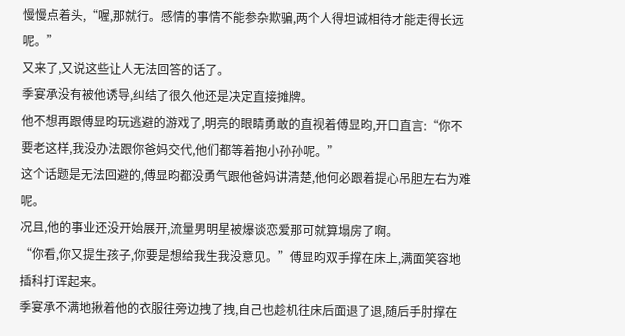慢慢点着头,“喔,那就行。感情的事情不能参杂欺骗,两个人得坦诚相待才能走得长远呢。”
又来了,又说这些让人无法回答的话了。
季宴承没有被他诱导,纠结了很久他还是决定直接摊牌。
他不想再跟傅显昀玩逃避的游戏了,明亮的眼睛勇敢的直视着傅显昀,开口直言:“你不要老这样,我没办法跟你爸妈交代,他们都等着抱小孙孙呢。”
这个话题是无法回避的,傅显昀都没勇气跟他爸妈讲清楚,他何必跟着提心吊胆左右为难呢。
况且,他的事业还没开始展开,流量男明星被爆谈恋爱那可就算塌房了啊。
“你看,你又提生孩子,你要是想给我生我没意见。”傅显昀双手撑在床上,满面笑容地插科打诨起来。
季宴承不满地揪着他的衣服往旁边拽了拽,自己也趁机往床后面退了退,随后手肘撑在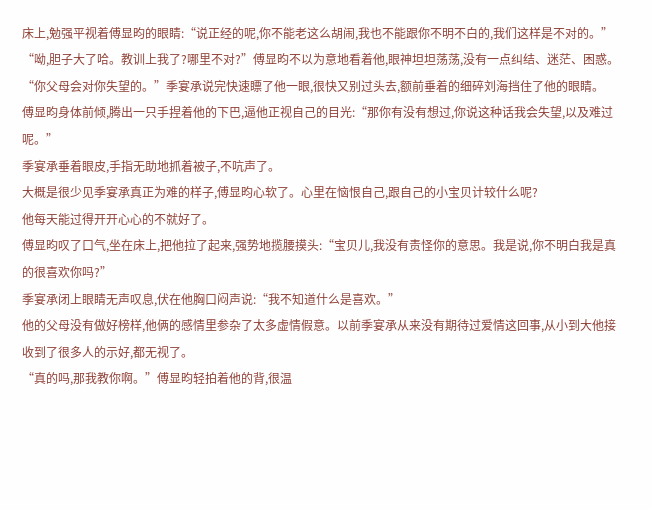床上,勉强平视着傅显昀的眼睛:“说正经的呢,你不能老这么胡闹,我也不能跟你不明不白的,我们这样是不对的。”
“呦,胆子大了哈。教训上我了?哪里不对?”傅显昀不以为意地看着他,眼神坦坦荡荡,没有一点纠结、迷茫、困惑。
“你父母会对你失望的。”季宴承说完快速瞟了他一眼,很快又别过头去,额前垂着的细碎刘海挡住了他的眼睛。
傅显昀身体前倾,腾出一只手捏着他的下巴,逼他正视自己的目光:“那你有没有想过,你说这种话我会失望,以及难过呢。”
季宴承垂着眼皮,手指无助地抓着被子,不吭声了。
大概是很少见季宴承真正为难的样子,傅显昀心软了。心里在恼恨自己,跟自己的小宝贝计较什么呢?
他每天能过得开开心心的不就好了。
傅显昀叹了口气,坐在床上,把他拉了起来,强势地揽腰摸头:“宝贝儿,我没有责怪你的意思。我是说,你不明白我是真的很喜欢你吗?”
季宴承闭上眼睛无声叹息,伏在他胸口闷声说:“我不知道什么是喜欢。”
他的父母没有做好榜样,他俩的感情里参杂了太多虚情假意。以前季宴承从来没有期待过爱情这回事,从小到大他接收到了很多人的示好,都无视了。
“真的吗,那我教你啊。”傅显昀轻拍着他的背,很温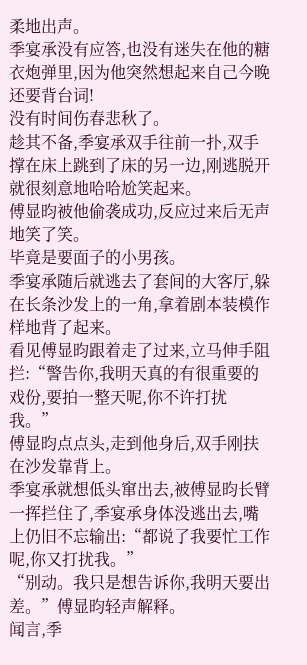柔地出声。
季宴承没有应答,也没有迷失在他的糖衣炮弹里,因为他突然想起来自己今晚还要背台词!
没有时间伤春悲秋了。
趁其不备,季宴承双手往前一扑,双手撑在床上跳到了床的另一边,刚逃脱开就很刻意地哈哈尬笑起来。
傅显昀被他偷袭成功,反应过来后无声地笑了笑。
毕竟是要面子的小男孩。
季宴承随后就逃去了套间的大客厅,躲在长条沙发上的一角,拿着剧本装模作样地背了起来。
看见傅显昀跟着走了过来,立马伸手阻拦:“警告你,我明天真的有很重要的戏份,要拍一整天呢,你不许打扰我。”
傅显昀点点头,走到他身后,双手刚扶在沙发靠背上。
季宴承就想低头窜出去,被傅显昀长臂一挥拦住了,季宴承身体没逃出去,嘴上仍旧不忘输出:“都说了我要忙工作呢,你又打扰我。”
“别动。我只是想告诉你,我明天要出差。”傅显昀轻声解释。
闻言,季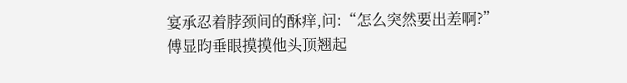宴承忍着脖颈间的酥痒,问:“怎么突然要出差啊?”
傅显昀垂眼摸摸他头顶翘起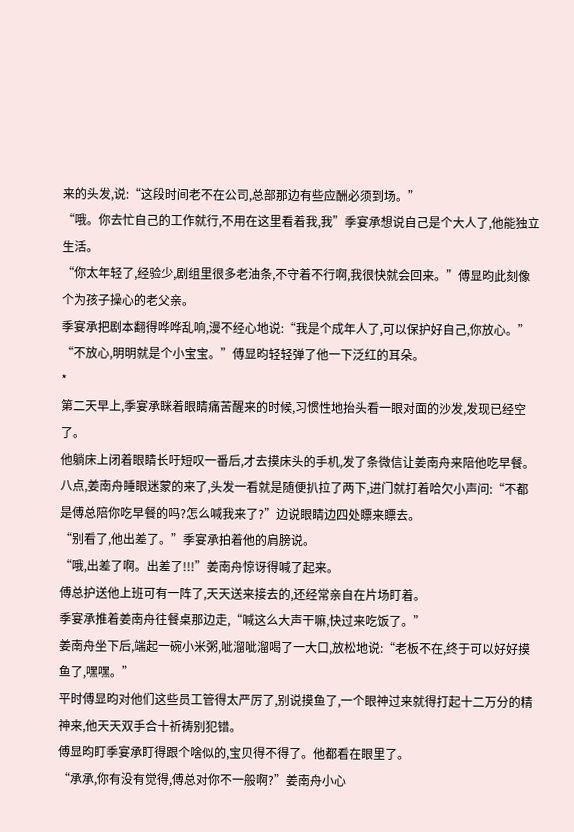来的头发,说:“这段时间老不在公司,总部那边有些应酬必须到场。”
“哦。你去忙自己的工作就行,不用在这里看着我,我”季宴承想说自己是个大人了,他能独立生活。
“你太年轻了,经验少,剧组里很多老油条,不守着不行啊,我很快就会回来。”傅显昀此刻像个为孩子操心的老父亲。
季宴承把剧本翻得哗哗乱响,漫不经心地说:“我是个成年人了,可以保护好自己,你放心。”
“不放心,明明就是个小宝宝。”傅显昀轻轻弹了他一下泛红的耳朵。
*
第二天早上,季宴承眯着眼睛痛苦醒来的时候,习惯性地抬头看一眼对面的沙发,发现已经空了。
他躺床上闭着眼睛长吁短叹一番后,才去摸床头的手机,发了条微信让姜南舟来陪他吃早餐。
八点,姜南舟睡眼迷蒙的来了,头发一看就是随便扒拉了两下,进门就打着哈欠小声问:“不都是傅总陪你吃早餐的吗?怎么喊我来了?”边说眼睛边四处瞟来瞟去。
“别看了,他出差了。”季宴承拍着他的肩膀说。
“哦,出差了啊。出差了!!!”姜南舟惊讶得喊了起来。
傅总护送他上班可有一阵了,天天送来接去的,还经常亲自在片场盯着。
季宴承推着姜南舟往餐桌那边走,“喊这么大声干嘛,快过来吃饭了。”
姜南舟坐下后,端起一碗小米粥,呲溜呲溜喝了一大口,放松地说:“老板不在,终于可以好好摸鱼了,嘿嘿。”
平时傅显昀对他们这些员工管得太严厉了,别说摸鱼了,一个眼神过来就得打起十二万分的精神来,他天天双手合十祈祷别犯错。
傅显昀盯季宴承盯得跟个啥似的,宝贝得不得了。他都看在眼里了。
“承承,你有没有觉得,傅总对你不一般啊?”姜南舟小心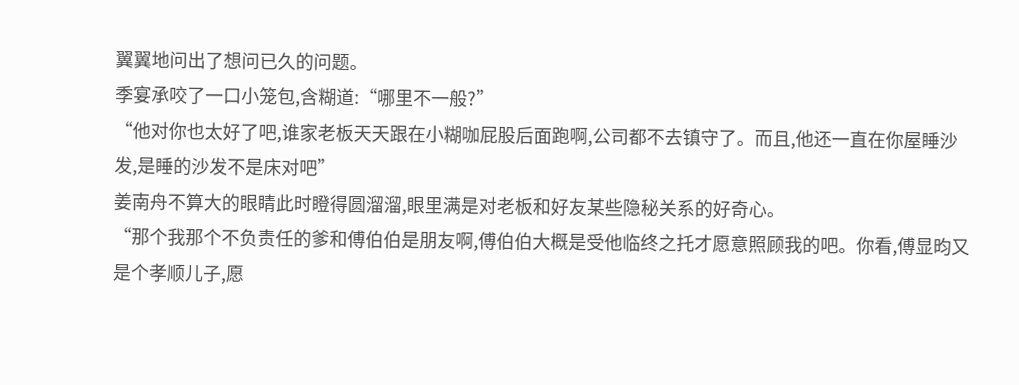翼翼地问出了想问已久的问题。
季宴承咬了一口小笼包,含糊道:“哪里不一般?”
“他对你也太好了吧,谁家老板天天跟在小糊咖屁股后面跑啊,公司都不去镇守了。而且,他还一直在你屋睡沙发,是睡的沙发不是床对吧”
姜南舟不算大的眼睛此时瞪得圆溜溜,眼里满是对老板和好友某些隐秘关系的好奇心。
“那个我那个不负责任的爹和傅伯伯是朋友啊,傅伯伯大概是受他临终之托才愿意照顾我的吧。你看,傅显昀又是个孝顺儿子,愿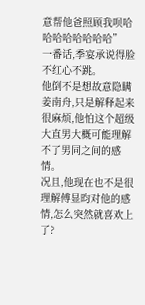意帮他爸照顾我呗哈哈哈哈哈哈哈哈”
一番话,季宴承说得脸不红心不跳。
他倒不是想故意隐瞒姜南舟,只是解释起来很麻烦,他怕这个超级大直男大概可能理解不了男同之间的感情。
况且,他现在也不是很理解傅显昀对他的感情,怎么突然就喜欢上了?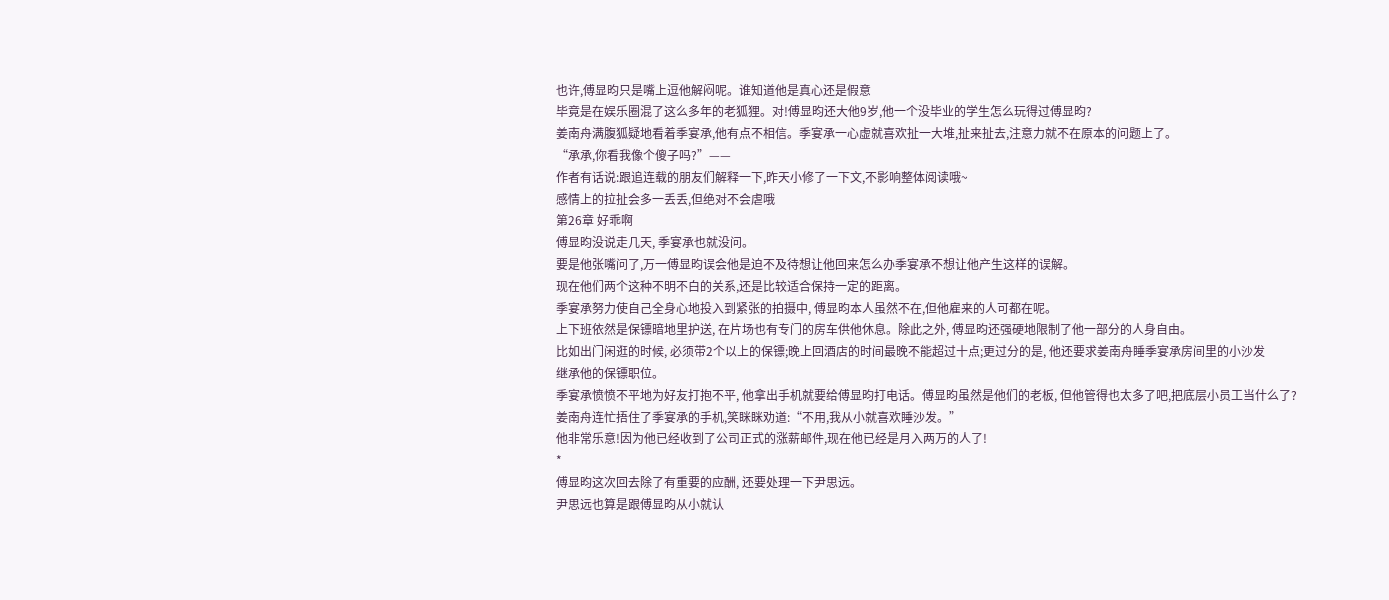也许,傅显昀只是嘴上逗他解闷呢。谁知道他是真心还是假意
毕竟是在娱乐圈混了这么多年的老狐狸。对!傅显昀还大他9岁,他一个没毕业的学生怎么玩得过傅显昀?
姜南舟满腹狐疑地看着季宴承,他有点不相信。季宴承一心虚就喜欢扯一大堆,扯来扯去,注意力就不在原本的问题上了。
“承承,你看我像个傻子吗?”——
作者有话说:跟追连载的朋友们解释一下,昨天小修了一下文,不影响整体阅读哦~
感情上的拉扯会多一丢丢,但绝对不会虐哦
第26章 好乖啊
傅显昀没说走几天, 季宴承也就没问。
要是他张嘴问了,万一傅显昀误会他是迫不及待想让他回来怎么办季宴承不想让他产生这样的误解。
现在他们两个这种不明不白的关系,还是比较适合保持一定的距离。
季宴承努力使自己全身心地投入到紧张的拍摄中, 傅显昀本人虽然不在,但他雇来的人可都在呢。
上下班依然是保镖暗地里护送, 在片场也有专门的房车供他休息。除此之外, 傅显昀还强硬地限制了他一部分的人身自由。
比如出门闲逛的时候, 必须带2个以上的保镖;晚上回酒店的时间最晚不能超过十点;更过分的是, 他还要求姜南舟睡季宴承房间里的小沙发
继承他的保镖职位。
季宴承愤愤不平地为好友打抱不平, 他拿出手机就要给傅显昀打电话。傅显昀虽然是他们的老板, 但他管得也太多了吧,把底层小员工当什么了?
姜南舟连忙捂住了季宴承的手机,笑眯眯劝道:“不用,我从小就喜欢睡沙发。”
他非常乐意!因为他已经收到了公司正式的涨薪邮件,现在他已经是月入两万的人了!
*
傅显昀这次回去除了有重要的应酬, 还要处理一下尹思远。
尹思远也算是跟傅显昀从小就认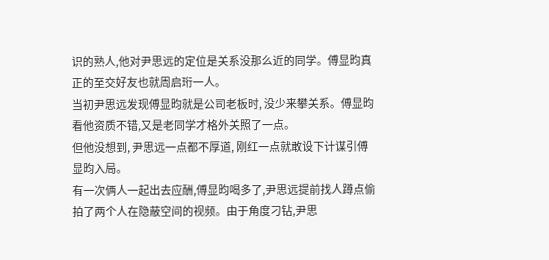识的熟人,他对尹思远的定位是关系没那么近的同学。傅显昀真正的至交好友也就周启珩一人。
当初尹思远发现傅显昀就是公司老板时, 没少来攀关系。傅显昀看他资质不错,又是老同学才格外关照了一点。
但他没想到, 尹思远一点都不厚道, 刚红一点就敢设下计谋引傅显昀入局。
有一次俩人一起出去应酬,傅显昀喝多了,尹思远提前找人蹲点偷拍了两个人在隐蔽空间的视频。由于角度刁钻,尹思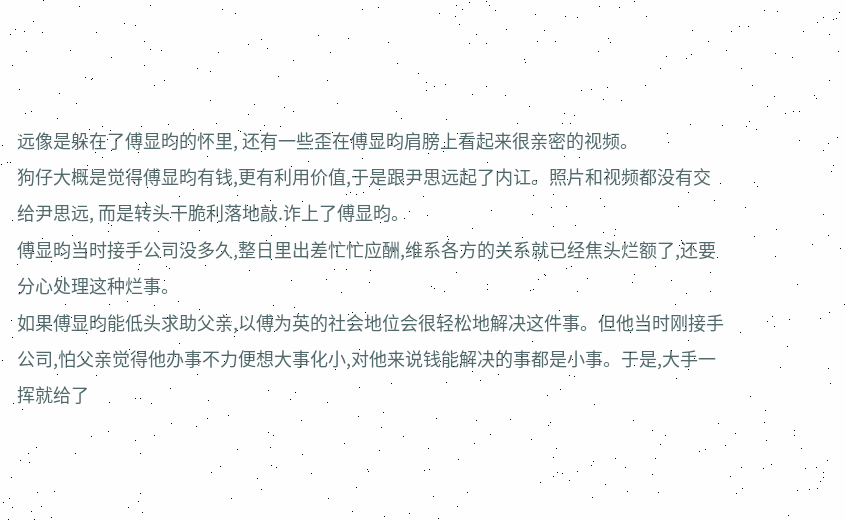远像是躲在了傅显昀的怀里, 还有一些歪在傅显昀肩膀上看起来很亲密的视频。
狗仔大概是觉得傅显昀有钱,更有利用价值,于是跟尹思远起了内讧。照片和视频都没有交给尹思远, 而是转头干脆利落地敲.诈上了傅显昀。
傅显昀当时接手公司没多久,整日里出差忙忙应酬,维系各方的关系就已经焦头烂额了,还要分心处理这种烂事。
如果傅显昀能低头求助父亲,以傅为英的社会地位会很轻松地解决这件事。但他当时刚接手公司,怕父亲觉得他办事不力便想大事化小,对他来说钱能解决的事都是小事。于是,大手一挥就给了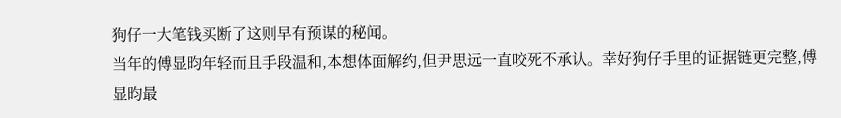狗仔一大笔钱买断了这则早有预谋的秘闻。
当年的傅显昀年轻而且手段温和,本想体面解约,但尹思远一直咬死不承认。幸好狗仔手里的证据链更完整,傅显昀最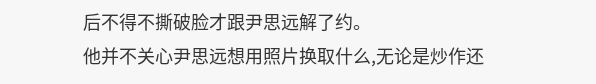后不得不撕破脸才跟尹思远解了约。
他并不关心尹思远想用照片换取什么,无论是炒作还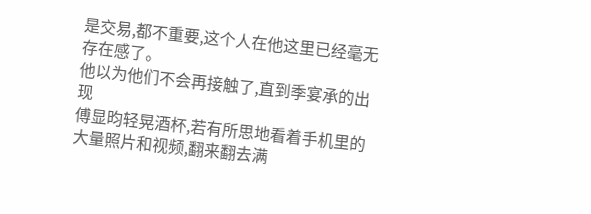是交易,都不重要,这个人在他这里已经毫无存在感了。
他以为他们不会再接触了,直到季宴承的出现
傅显昀轻晃酒杯,若有所思地看着手机里的大量照片和视频,翻来翻去满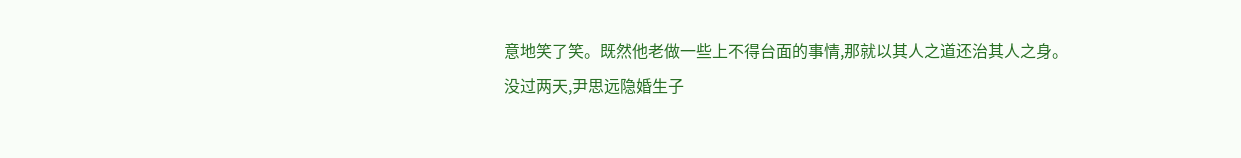意地笑了笑。既然他老做一些上不得台面的事情,那就以其人之道还治其人之身。
没过两天,尹思远隐婚生子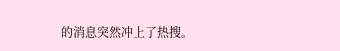的消息突然冲上了热搜。